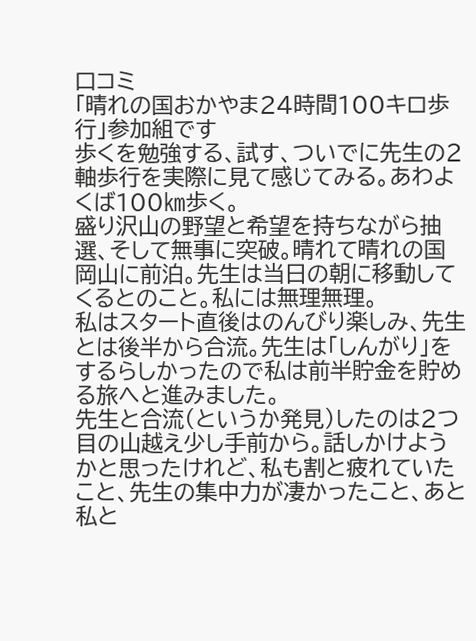口コミ
「晴れの国おかやま24時間100キロ歩行」参加組です
歩くを勉強する、試す、ついでに先生の2軸歩行を実際に見て感じてみる。あわよくば100㎞歩く。
盛り沢山の野望と希望を持ちながら抽選、そして無事に突破。晴れて晴れの国岡山に前泊。先生は当日の朝に移動してくるとのこと。私には無理無理。
私はスタート直後はのんびり楽しみ、先生とは後半から合流。先生は「しんがり」をするらしかったので私は前半貯金を貯める旅へと進みました。
先生と合流(というか発見)したのは2つ目の山越え少し手前から。話しかけようかと思ったけれど、私も割と疲れていたこと、先生の集中力が凄かったこと、あと私と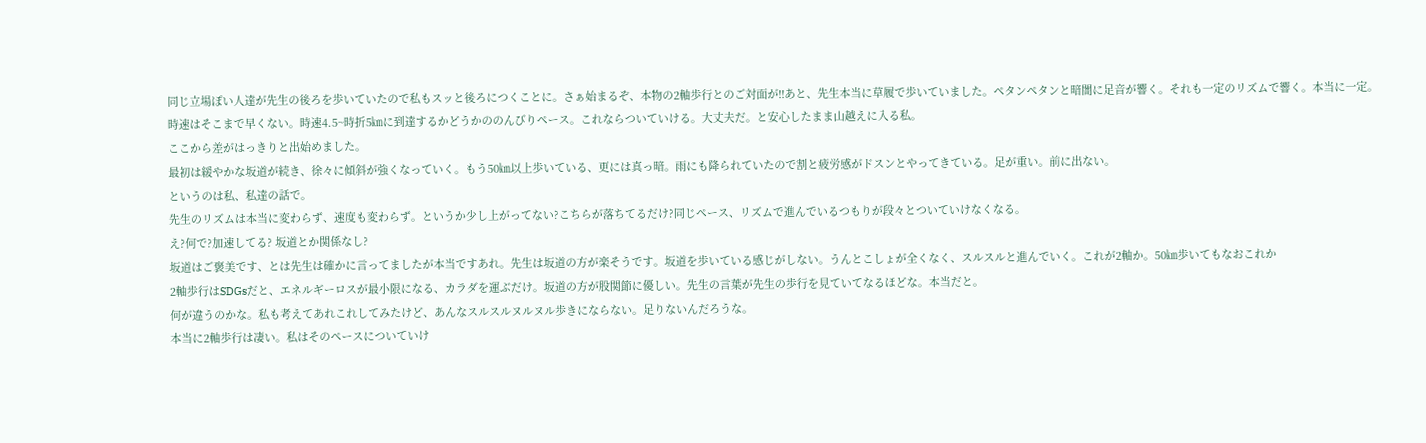同じ立場ぽい人達が先生の後ろを歩いていたので私もスッと後ろにつくことに。さぁ始まるぞ、本物の2軸歩行とのご対面が!!あと、先生本当に草履で歩いていました。ペタンペタンと暗闇に足音が響く。それも一定のリズムで響く。本当に一定。
時速はそこまで早くない。時速4.5~時折5㎞に到達するかどうかののんびりペース。これならついていける。大丈夫だ。と安心したまま山越えに入る私。
ここから差がはっきりと出始めました。
最初は緩やかな坂道が続き、徐々に傾斜が強くなっていく。もう50㎞以上歩いている、更には真っ暗。雨にも降られていたので割と疲労感がドスンとやってきている。足が重い。前に出ない。
というのは私、私達の話で。
先生のリズムは本当に変わらず、速度も変わらず。というか少し上がってない?こちらが落ちてるだけ?同じペース、リズムで進んでいるつもりが段々とついていけなくなる。
え?何で?加速してる? 坂道とか関係なし?
坂道はご褒美です、とは先生は確かに言ってましたが本当ですあれ。先生は坂道の方が楽そうです。坂道を歩いている感じがしない。うんとこしょが全くなく、スルスルと進んでいく。これが2軸か。50㎞歩いてもなおこれか
2軸歩行はSDGsだと、エネルギーロスが最小限になる、カラダを運ぶだけ。坂道の方が股関節に優しい。先生の言葉が先生の歩行を見ていてなるほどな。本当だと。
何が違うのかな。私も考えてあれこれしてみたけど、あんなスルスルヌルヌル歩きにならない。足りないんだろうな。
本当に2軸歩行は凄い。私はそのペースについていけ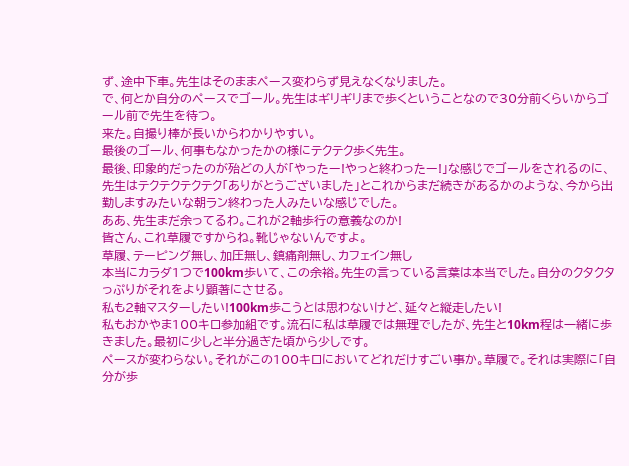ず、途中下車。先生はそのままペース変わらず見えなくなりました。
で、何とか自分のペースでゴール。先生はギリギリまで歩くということなので30分前くらいからゴール前で先生を待つ。
来た。自撮り棒が長いからわかりやすい。
最後のゴール、何事もなかったかの様にテクテク歩く先生。
最後、印象的だったのが殆どの人が「やったー!やっと終わったー!」な感じでゴールをされるのに、先生はテクテクテクテク「ありがとうございました」とこれからまだ続きがあるかのような、今から出勤しますみたいな朝ラン終わった人みたいな感じでした。
ああ、先生まだ余ってるわ。これが2軸歩行の意義なのか!
皆さん、これ草履ですからね。靴じゃないんですよ。
草履、テーピング無し、加圧無し、鎮痛剤無し、カフェイン無し
本当にカラダ1つで100km歩いて、この余裕。先生の言っている言葉は本当でした。自分のクタクタっぷりがそれをより顕著にさせる。
私も2軸マスターしたい!100km歩こうとは思わないけど、延々と縦走したい!
私もおかやま100キロ参加組です。流石に私は草履では無理でしたが、先生と10km程は一緒に歩きました。最初に少しと半分過ぎた頃から少しです。
ペースが変わらない。それがこの100キロにおいてどれだけすごい事か。草履で。それは実際に「自分が歩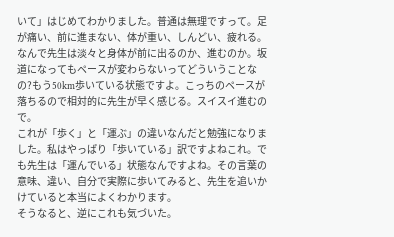いて」はじめてわかりました。普通は無理ですって。足が痛い、前に進まない、体が重い、しんどい、疲れる。
なんで先生は淡々と身体が前に出るのか、進むのか。坂道になってもペースが変わらないってどういうことなの?もう50km歩いている状態ですよ。こっちのペースが落ちるので相対的に先生が早く感じる。スイスイ進むので。
これが「歩く」と「運ぶ」の違いなんだと勉強になりました。私はやっぱり「歩いている」訳ですよねこれ。でも先生は「運んでいる」状態なんですよね。その言葉の意味、違い、自分で実際に歩いてみると、先生を追いかけていると本当によくわかります。
そうなると、逆にこれも気づいた。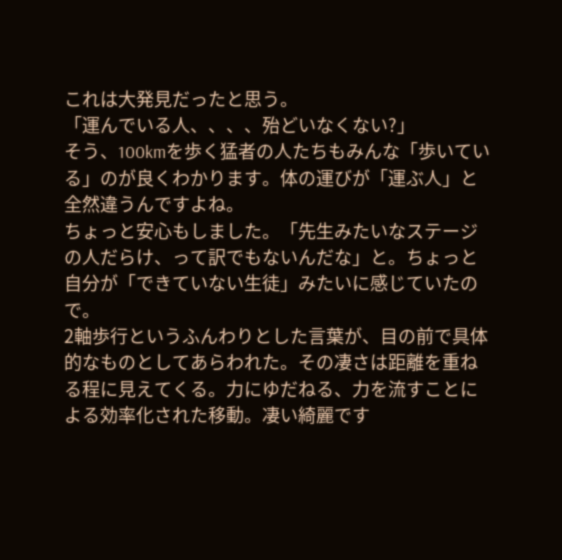これは大発見だったと思う。
「運んでいる人、、、、殆どいなくない?」
そう、100kmを歩く猛者の人たちもみんな「歩いている」のが良くわかります。体の運びが「運ぶ人」と全然違うんですよね。
ちょっと安心もしました。「先生みたいなステージの人だらけ、って訳でもないんだな」と。ちょっと自分が「できていない生徒」みたいに感じていたので。
2軸歩行というふんわりとした言葉が、目の前で具体的なものとしてあらわれた。その凄さは距離を重ねる程に見えてくる。力にゆだねる、力を流すことによる効率化された移動。凄い綺麗です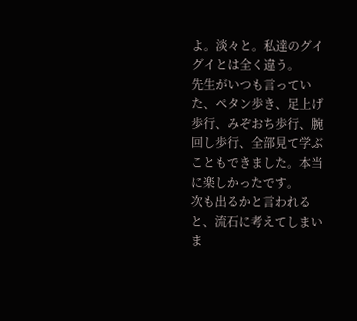よ。淡々と。私達のグイグイとは全く違う。
先生がいつも言っていた、ペタン歩き、足上げ歩行、みぞおち歩行、腕回し歩行、全部見て学ぶこともできました。本当に楽しかったです。
次も出るかと言われると、流石に考えてしまいま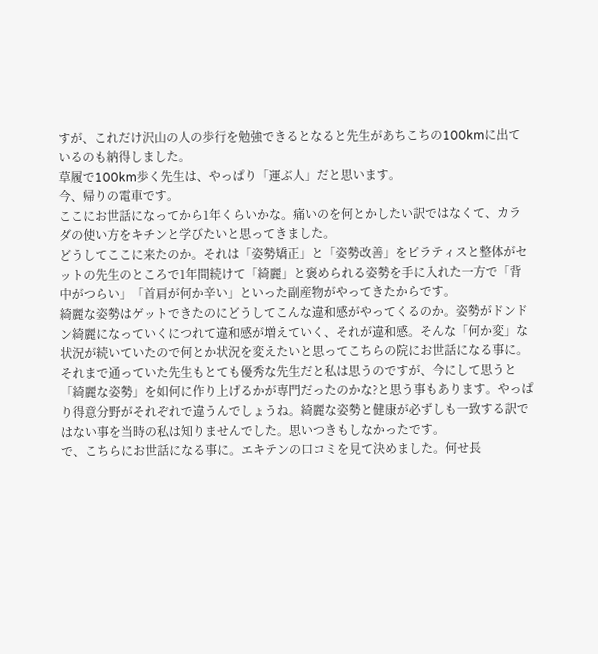すが、これだけ沢山の人の歩行を勉強できるとなると先生があちこちの100kmに出ているのも納得しました。
草履で100km歩く先生は、やっぱり「運ぶ人」だと思います。
今、帰りの電車です。
ここにお世話になってから1年くらいかな。痛いのを何とかしたい訳ではなくて、カラダの使い方をキチンと学びたいと思ってきました。
どうしてここに来たのか。それは「姿勢矯正」と「姿勢改善」をピラティスと整体がセットの先生のところで1年間続けて「綺麗」と褒められる姿勢を手に入れた一方で「背中がつらい」「首肩が何か辛い」といった副産物がやってきたからです。
綺麗な姿勢はゲットできたのにどうしてこんな違和感がやってくるのか。姿勢がドンドン綺麗になっていくにつれて違和感が増えていく、それが違和感。そんな「何か変」な状況が続いていたので何とか状況を変えたいと思ってこちらの院にお世話になる事に。
それまで通っていた先生もとても優秀な先生だと私は思うのですが、今にして思うと「綺麗な姿勢」を如何に作り上げるかが専門だったのかな?と思う事もあります。やっぱり得意分野がそれぞれで違うんでしょうね。綺麗な姿勢と健康が必ずしも一致する訳ではない事を当時の私は知りませんでした。思いつきもしなかったです。
で、こちらにお世話になる事に。エキテンの口コミを見て決めました。何せ長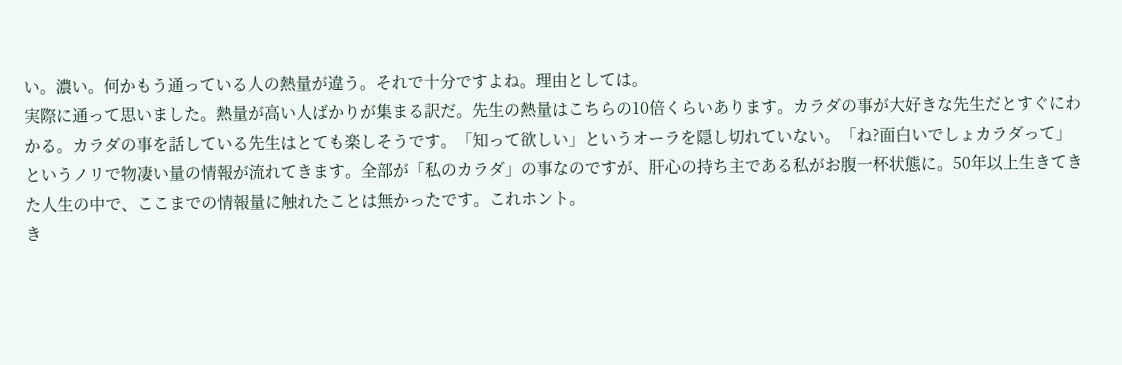い。濃い。何かもう通っている人の熱量が違う。それで十分ですよね。理由としては。
実際に通って思いました。熱量が高い人ばかりが集まる訳だ。先生の熱量はこちらの10倍くらいあります。カラダの事が大好きな先生だとすぐにわかる。カラダの事を話している先生はとても楽しそうです。「知って欲しい」というオーラを隠し切れていない。「ね?面白いでしょカラダって」というノリで物凄い量の情報が流れてきます。全部が「私のカラダ」の事なのですが、肝心の持ち主である私がお腹一杯状態に。50年以上生きてきた人生の中で、ここまでの情報量に触れたことは無かったです。これホント。
き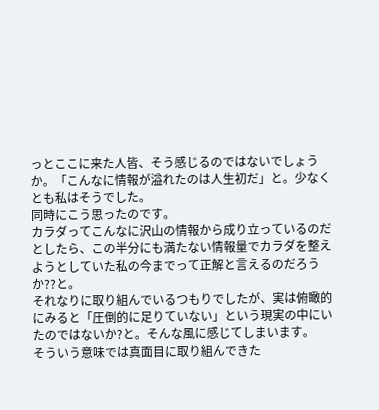っとここに来た人皆、そう感じるのではないでしょうか。「こんなに情報が溢れたのは人生初だ」と。少なくとも私はそうでした。
同時にこう思ったのです。
カラダってこんなに沢山の情報から成り立っているのだとしたら、この半分にも満たない情報量でカラダを整えようとしていた私の今までって正解と言えるのだろうか??と。
それなりに取り組んでいるつもりでしたが、実は俯瞰的にみると「圧倒的に足りていない」という現実の中にいたのではないか?と。そんな風に感じてしまいます。
そういう意味では真面目に取り組んできた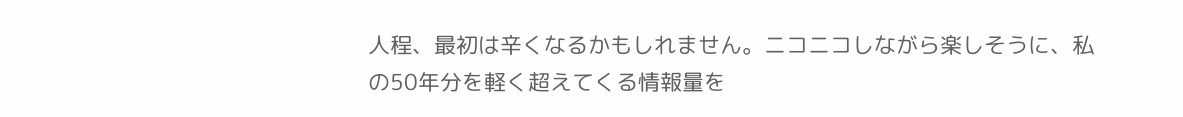人程、最初は辛くなるかもしれません。ニコニコしながら楽しそうに、私の50年分を軽く超えてくる情報量を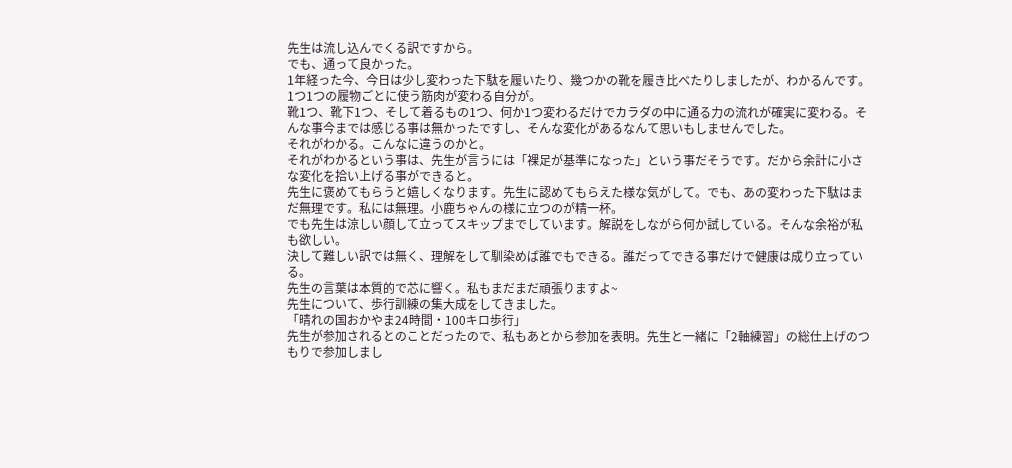先生は流し込んでくる訳ですから。
でも、通って良かった。
1年経った今、今日は少し変わった下駄を履いたり、幾つかの靴を履き比べたりしましたが、わかるんです。1つ1つの履物ごとに使う筋肉が変わる自分が。
靴1つ、靴下1つ、そして着るもの1つ、何か1つ変わるだけでカラダの中に通る力の流れが確実に変わる。そんな事今までは感じる事は無かったですし、そんな変化があるなんて思いもしませんでした。
それがわかる。こんなに違うのかと。
それがわかるという事は、先生が言うには「裸足が基準になった」という事だそうです。だから余計に小さな変化を拾い上げる事ができると。
先生に褒めてもらうと嬉しくなります。先生に認めてもらえた様な気がして。でも、あの変わった下駄はまだ無理です。私には無理。小鹿ちゃんの様に立つのが精一杯。
でも先生は涼しい顔して立ってスキップまでしています。解説をしながら何か試している。そんな余裕が私も欲しい。
決して難しい訳では無く、理解をして馴染めば誰でもできる。誰だってできる事だけで健康は成り立っている。
先生の言葉は本質的で芯に響く。私もまだまだ頑張りますよ~
先生について、歩行訓練の集大成をしてきました。
「晴れの国おかやま24時間・100キロ歩行」
先生が参加されるとのことだったので、私もあとから参加を表明。先生と一緒に「2軸練習」の総仕上げのつもりで参加しまし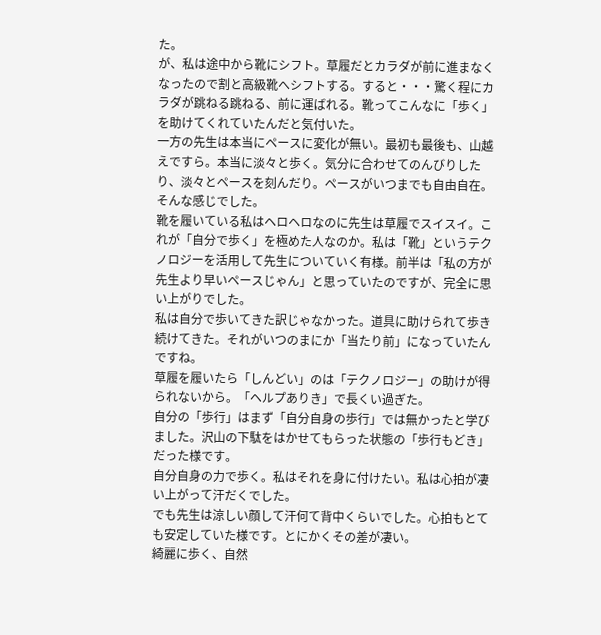た。
が、私は途中から靴にシフト。草履だとカラダが前に進まなくなったので割と高級靴へシフトする。すると・・・驚く程にカラダが跳ねる跳ねる、前に運ばれる。靴ってこんなに「歩く」を助けてくれていたんだと気付いた。
一方の先生は本当にペースに変化が無い。最初も最後も、山越えですら。本当に淡々と歩く。気分に合わせてのんびりしたり、淡々とペースを刻んだり。ペースがいつまでも自由自在。そんな感じでした。
靴を履いている私はヘロヘロなのに先生は草履でスイスイ。これが「自分で歩く」を極めた人なのか。私は「靴」というテクノロジーを活用して先生についていく有様。前半は「私の方が先生より早いペースじゃん」と思っていたのですが、完全に思い上がりでした。
私は自分で歩いてきた訳じゃなかった。道具に助けられて歩き続けてきた。それがいつのまにか「当たり前」になっていたんですね。
草履を履いたら「しんどい」のは「テクノロジー」の助けが得られないから。「ヘルプありき」で長くい過ぎた。
自分の「歩行」はまず「自分自身の歩行」では無かったと学びました。沢山の下駄をはかせてもらった状態の「歩行もどき」だった様です。
自分自身の力で歩く。私はそれを身に付けたい。私は心拍が凄い上がって汗だくでした。
でも先生は涼しい顔して汗何て背中くらいでした。心拍もとても安定していた様です。とにかくその差が凄い。
綺麗に歩く、自然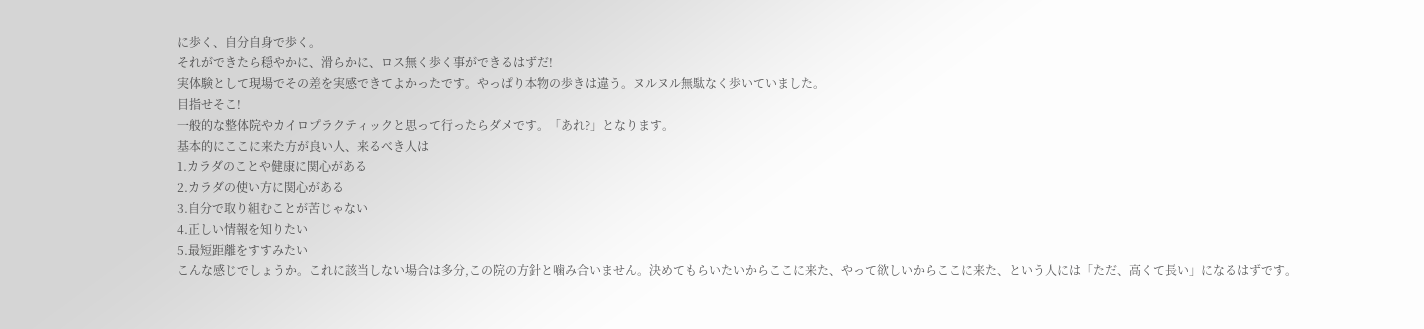に歩く、自分自身で歩く。
それができたら穏やかに、滑らかに、ロス無く歩く事ができるはずだ!
実体験として現場でその差を実感できてよかったです。やっぱり本物の歩きは違う。ヌルヌル無駄なく歩いていました。
目指せそこ!
一般的な整体院やカイロプラクティックと思って行ったらダメです。「あれ?」となります。
基本的にここに来た方が良い人、来るべき人は
1.カラダのことや健康に関心がある
2.カラダの使い方に関心がある
3.自分で取り組むことが苦じゃない
4.正しい情報を知りたい
5.最短距離をすすみたい
こんな感じでしょうか。これに該当しない場合は多分,この院の方針と噛み合いません。決めてもらいたいからここに来た、やって欲しいからここに来た、という人には「ただ、高くて長い」になるはずです。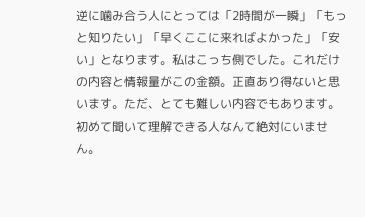逆に噛み合う人にとっては「2時間が一瞬」「もっと知りたい」「早くここに来ればよかった」「安い」となります。私はこっち側でした。これだけの内容と情報量がこの金額。正直あり得ないと思います。ただ、とても難しい内容でもあります。初めて聞いて理解できる人なんて絶対にいません。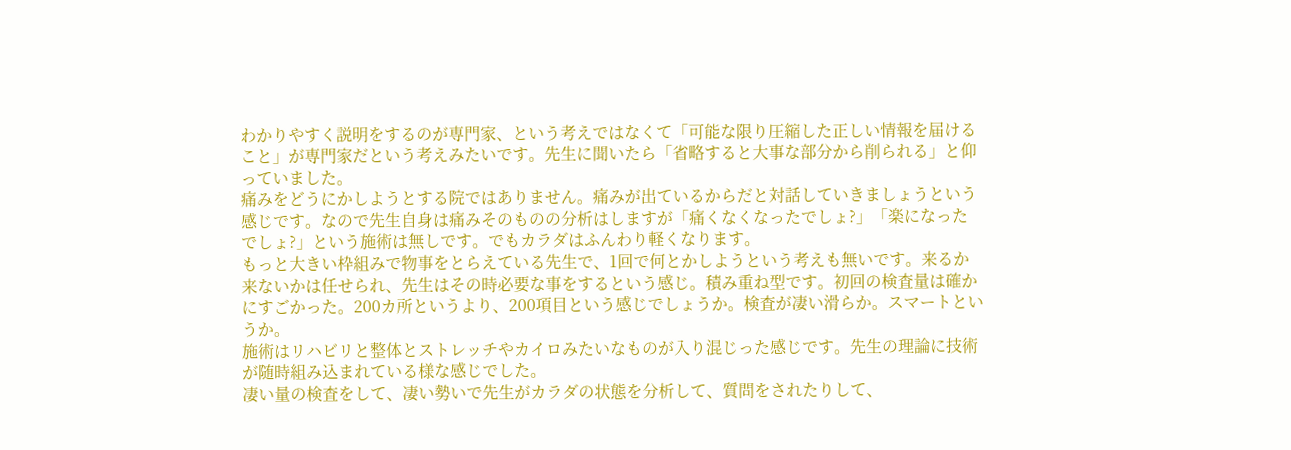わかりやすく説明をするのが専門家、という考えではなくて「可能な限り圧縮した正しい情報を届けること」が専門家だという考えみたいです。先生に聞いたら「省略すると大事な部分から削られる」と仰っていました。
痛みをどうにかしようとする院ではありません。痛みが出ているからだと対話していきましょうという感じです。なので先生自身は痛みそのものの分析はしますが「痛くなくなったでしょ?」「楽になったでしょ?」という施術は無しです。でもカラダはふんわり軽くなります。
もっと大きい枠組みで物事をとらえている先生で、1回で何とかしようという考えも無いです。来るか来ないかは任せられ、先生はその時必要な事をするという感じ。積み重ね型です。初回の検査量は確かにすごかった。200カ所というより、200項目という感じでしょうか。検査が凄い滑らか。スマートというか。
施術はリハビリと整体とストレッチやカイロみたいなものが入り混じった感じです。先生の理論に技術が随時組み込まれている様な感じでした。
凄い量の検査をして、凄い勢いで先生がカラダの状態を分析して、質問をされたりして、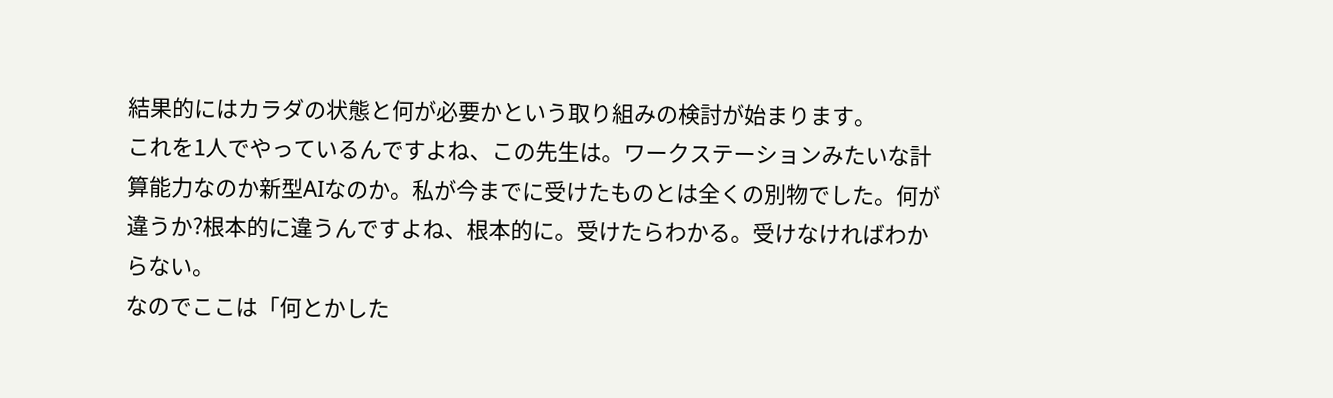結果的にはカラダの状態と何が必要かという取り組みの検討が始まります。
これを1人でやっているんですよね、この先生は。ワークステーションみたいな計算能力なのか新型AIなのか。私が今までに受けたものとは全くの別物でした。何が違うか?根本的に違うんですよね、根本的に。受けたらわかる。受けなければわからない。
なのでここは「何とかした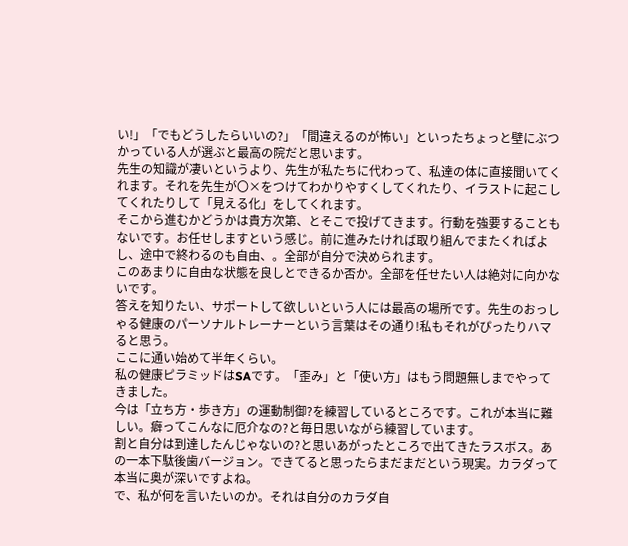い!」「でもどうしたらいいの?」「間違えるのが怖い」といったちょっと壁にぶつかっている人が選ぶと最高の院だと思います。
先生の知識が凄いというより、先生が私たちに代わって、私達の体に直接聞いてくれます。それを先生が〇×をつけてわかりやすくしてくれたり、イラストに起こしてくれたりして「見える化」をしてくれます。
そこから進むかどうかは貴方次第、とそこで投げてきます。行動を強要することもないです。お任せしますという感じ。前に進みたければ取り組んでまたくればよし、途中で終わるのも自由、。全部が自分で決められます。
このあまりに自由な状態を良しとできるか否か。全部を任せたい人は絶対に向かないです。
答えを知りたい、サポートして欲しいという人には最高の場所です。先生のおっしゃる健康のパーソナルトレーナーという言葉はその通り!私もそれがぴったりハマると思う。
ここに通い始めて半年くらい。
私の健康ピラミッドはSAです。「歪み」と「使い方」はもう問題無しまでやってきました。
今は「立ち方・歩き方」の運動制御?を練習しているところです。これが本当に難しい。癖ってこんなに厄介なの?と毎日思いながら練習しています。
割と自分は到達したんじゃないの?と思いあがったところで出てきたラスボス。あの一本下駄後歯バージョン。できてると思ったらまだまだという現実。カラダって本当に奥が深いですよね。
で、私が何を言いたいのか。それは自分のカラダ自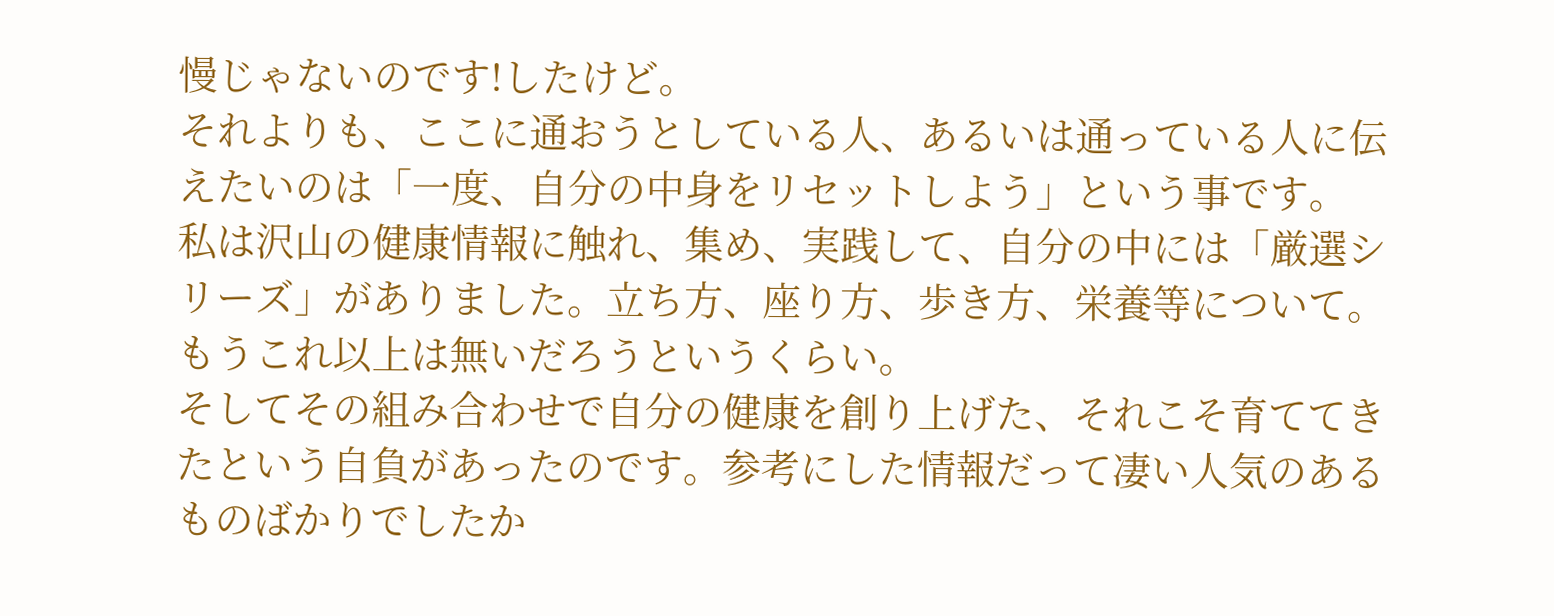慢じゃないのです!したけど。
それよりも、ここに通おうとしている人、あるいは通っている人に伝えたいのは「一度、自分の中身をリセットしよう」という事です。
私は沢山の健康情報に触れ、集め、実践して、自分の中には「厳選シリーズ」がありました。立ち方、座り方、歩き方、栄養等について。もうこれ以上は無いだろうというくらい。
そしてその組み合わせで自分の健康を創り上げた、それこそ育ててきたという自負があったのです。参考にした情報だって凄い人気のあるものばかりでしたか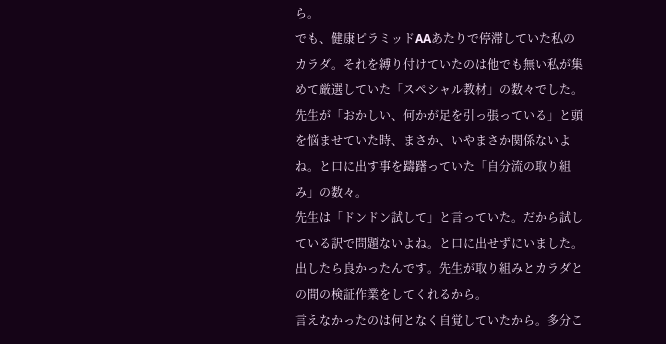ら。
でも、健康ピラミッドAAあたりで停滞していた私のカラダ。それを縛り付けていたのは他でも無い私が集めて厳選していた「スペシャル教材」の数々でした。
先生が「おかしい、何かが足を引っ張っている」と頭を悩ませていた時、まさか、いやまさか関係ないよね。と口に出す事を躊躇っていた「自分流の取り組み」の数々。
先生は「ドンドン試して」と言っていた。だから試している訳で問題ないよね。と口に出せずにいました。出したら良かったんです。先生が取り組みとカラダとの間の検証作業をしてくれるから。
言えなかったのは何となく自覚していたから。多分こ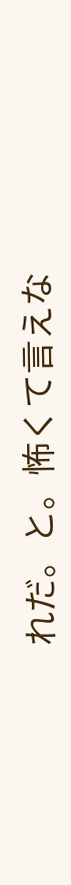れだ。と。怖くて言えな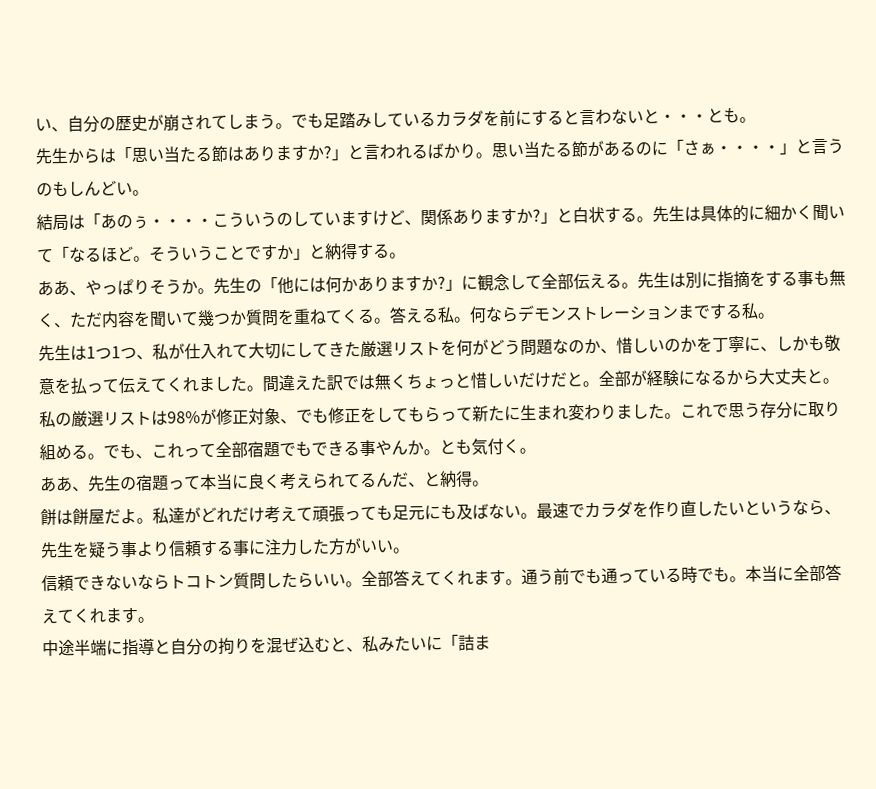い、自分の歴史が崩されてしまう。でも足踏みしているカラダを前にすると言わないと・・・とも。
先生からは「思い当たる節はありますか?」と言われるばかり。思い当たる節があるのに「さぁ・・・・」と言うのもしんどい。
結局は「あのぅ・・・・こういうのしていますけど、関係ありますか?」と白状する。先生は具体的に細かく聞いて「なるほど。そういうことですか」と納得する。
ああ、やっぱりそうか。先生の「他には何かありますか?」に観念して全部伝える。先生は別に指摘をする事も無く、ただ内容を聞いて幾つか質問を重ねてくる。答える私。何ならデモンストレーションまでする私。
先生は1つ1つ、私が仕入れて大切にしてきた厳選リストを何がどう問題なのか、惜しいのかを丁寧に、しかも敬意を払って伝えてくれました。間違えた訳では無くちょっと惜しいだけだと。全部が経験になるから大丈夫と。
私の厳選リストは98%が修正対象、でも修正をしてもらって新たに生まれ変わりました。これで思う存分に取り組める。でも、これって全部宿題でもできる事やんか。とも気付く。
ああ、先生の宿題って本当に良く考えられてるんだ、と納得。
餅は餅屋だよ。私達がどれだけ考えて頑張っても足元にも及ばない。最速でカラダを作り直したいというなら、先生を疑う事より信頼する事に注力した方がいい。
信頼できないならトコトン質問したらいい。全部答えてくれます。通う前でも通っている時でも。本当に全部答えてくれます。
中途半端に指導と自分の拘りを混ぜ込むと、私みたいに「詰ま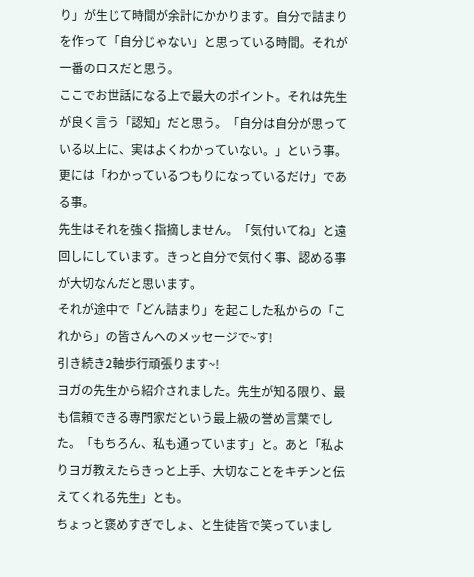り」が生じて時間が余計にかかります。自分で詰まりを作って「自分じゃない」と思っている時間。それが一番のロスだと思う。
ここでお世話になる上で最大のポイント。それは先生が良く言う「認知」だと思う。「自分は自分が思っている以上に、実はよくわかっていない。」という事。更には「わかっているつもりになっているだけ」である事。
先生はそれを強く指摘しません。「気付いてね」と遠回しにしています。きっと自分で気付く事、認める事が大切なんだと思います。
それが途中で「どん詰まり」を起こした私からの「これから」の皆さんへのメッセージで~す!
引き続き2軸歩行頑張ります~!
ヨガの先生から紹介されました。先生が知る限り、最も信頼できる専門家だという最上級の誉め言葉でした。「もちろん、私も通っています」と。あと「私よりヨガ教えたらきっと上手、大切なことをキチンと伝えてくれる先生」とも。
ちょっと褒めすぎでしょ、と生徒皆で笑っていまし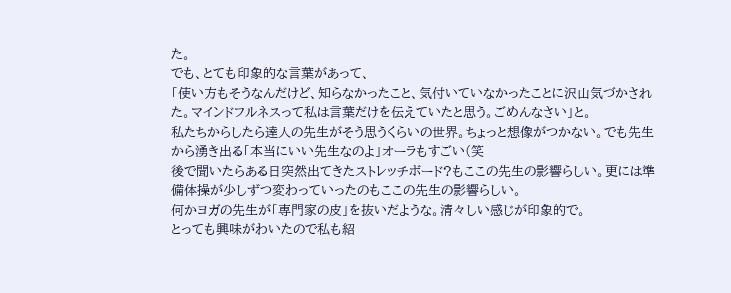た。
でも、とても印象的な言葉があって、
「使い方もそうなんだけど、知らなかったこと、気付いていなかったことに沢山気づかされた。マインドフルネスって私は言葉だけを伝えていたと思う。ごめんなさい」と。
私たちからしたら達人の先生がそう思うくらいの世界。ちょっと想像がつかない。でも先生から湧き出る「本当にいい先生なのよ」オーラもすごい(笑
後で聞いたらある日突然出てきたストレッチボード?もここの先生の影響らしい。更には準備体操が少しずつ変わっていったのもここの先生の影響らしい。
何かヨガの先生が「専門家の皮」を抜いだような。清々しい感じが印象的で。
とっても興味がわいたので私も紹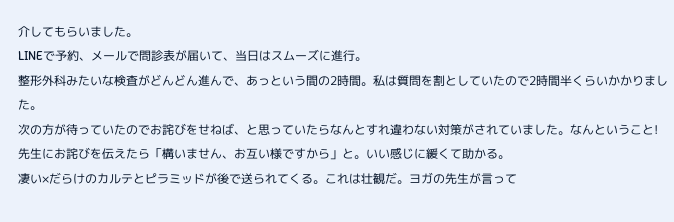介してもらいました。
LINEで予約、メールで問診表が届いて、当日はスムーズに進行。
整形外科みたいな検査がどんどん進んで、あっという間の2時間。私は質問を割としていたので2時間半くらいかかりました。
次の方が待っていたのでお詫びをせねば、と思っていたらなんとすれ違わない対策がされていました。なんということ!
先生にお詫びを伝えたら「構いません、お互い様ですから」と。いい感じに緩くて助かる。
凄い×だらけのカルテとピラミッドが後で送られてくる。これは壮観だ。ヨガの先生が言って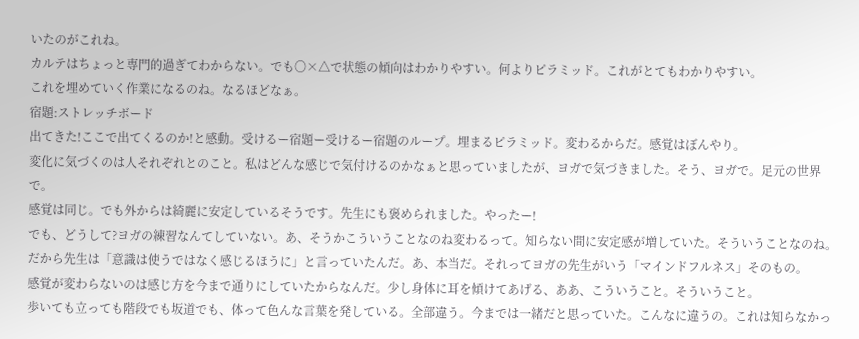いたのがこれね。
カルテはちょっと専門的過ぎてわからない。でも〇×△で状態の傾向はわかりやすい。何よりピラミッド。これがとてもわかりやすい。
これを埋めていく作業になるのね。なるほどなぁ。
宿題:ストレッチボード
出てきた!ここで出てくるのか!と感動。受けるー宿題ー受けるー宿題のループ。埋まるピラミッド。変わるからだ。感覚はぼんやり。
変化に気づくのは人それぞれとのこと。私はどんな感じで気付けるのかなぁと思っていましたが、ヨガで気づきました。そう、ヨガで。足元の世界で。
感覚は同じ。でも外からは綺麗に安定しているそうです。先生にも褒められました。やったー!
でも、どうして?ヨガの練習なんてしていない。あ、そうかこういうことなのね変わるって。知らない間に安定感が増していた。そういうことなのね。
だから先生は「意識は使うではなく感じるほうに」と言っていたんだ。あ、本当だ。それってヨガの先生がいう「マインドフルネス」そのもの。
感覚が変わらないのは感じ方を今まで通りにしていたからなんだ。少し身体に耳を傾けてあげる、ああ、こういうこと。そういうこと。
歩いても立っても階段でも坂道でも、体って色んな言葉を発している。全部違う。今までは一緒だと思っていた。こんなに違うの。これは知らなかっ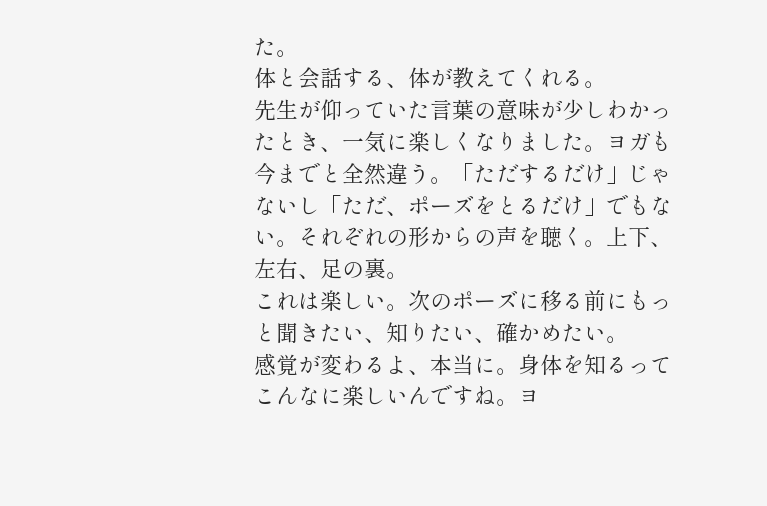た。
体と会話する、体が教えてくれる。
先生が仰っていた言葉の意味が少しわかったとき、一気に楽しくなりました。ヨガも今までと全然違う。「ただするだけ」じゃないし「ただ、ポーズをとるだけ」でもない。それぞれの形からの声を聴く。上下、左右、足の裏。
これは楽しい。次のポーズに移る前にもっと聞きたい、知りたい、確かめたい。
感覚が変わるよ、本当に。身体を知るってこんなに楽しいんですね。ヨ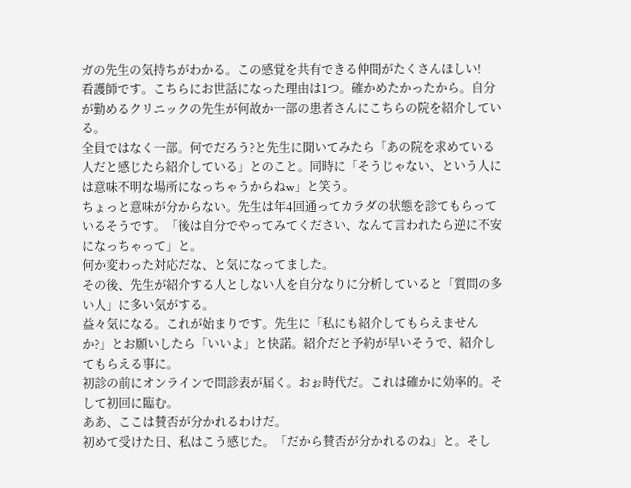ガの先生の気持ちがわかる。この感覚を共有できる仲間がたくさんほしい!
看護師です。こちらにお世話になった理由は1つ。確かめたかったから。自分が勤めるクリニックの先生が何故か一部の患者さんにこちらの院を紹介している。
全員ではなく一部。何でだろう?と先生に聞いてみたら「あの院を求めている人だと感じたら紹介している」とのこと。同時に「そうじゃない、という人には意味不明な場所になっちゃうからねw」と笑う。
ちょっと意味が分からない。先生は年4回通ってカラダの状態を診てもらっているそうです。「後は自分でやってみてください、なんて言われたら逆に不安になっちゃって」と。
何か変わった対応だな、と気になってました。
その後、先生が紹介する人としない人を自分なりに分析していると「質問の多い人」に多い気がする。
益々気になる。これが始まりです。先生に「私にも紹介してもらえませんか?」とお願いしたら「いいよ」と快諾。紹介だと予約が早いそうで、紹介してもらえる事に。
初診の前にオンラインで問診表が届く。おぉ時代だ。これは確かに効率的。そして初回に臨む。
ああ、ここは賛否が分かれるわけだ。
初めて受けた日、私はこう感じた。「だから賛否が分かれるのね」と。そし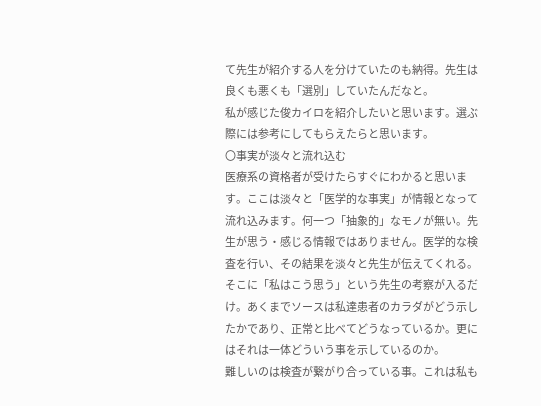て先生が紹介する人を分けていたのも納得。先生は良くも悪くも「選別」していたんだなと。
私が感じた俊カイロを紹介したいと思います。選ぶ際には参考にしてもらえたらと思います。
〇事実が淡々と流れ込む
医療系の資格者が受けたらすぐにわかると思います。ここは淡々と「医学的な事実」が情報となって流れ込みます。何一つ「抽象的」なモノが無い。先生が思う・感じる情報ではありません。医学的な検査を行い、その結果を淡々と先生が伝えてくれる。そこに「私はこう思う」という先生の考察が入るだけ。あくまでソースは私達患者のカラダがどう示したかであり、正常と比べてどうなっているか。更にはそれは一体どういう事を示しているのか。
難しいのは検査が繋がり合っている事。これは私も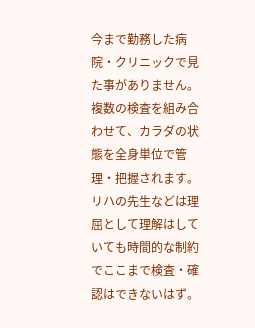今まで勤務した病院・クリニックで見た事がありません。複数の検査を組み合わせて、カラダの状態を全身単位で管理・把握されます。リハの先生などは理屈として理解はしていても時間的な制約でここまで検査・確認はできないはず。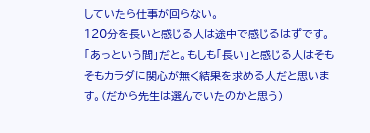していたら仕事が回らない。
120分を長いと感じる人は途中で感じるはずです。「あっという間」だと。もしも「長い」と感じる人はそもそもカラダに関心が無く結果を求める人だと思います。(だから先生は選んでいたのかと思う)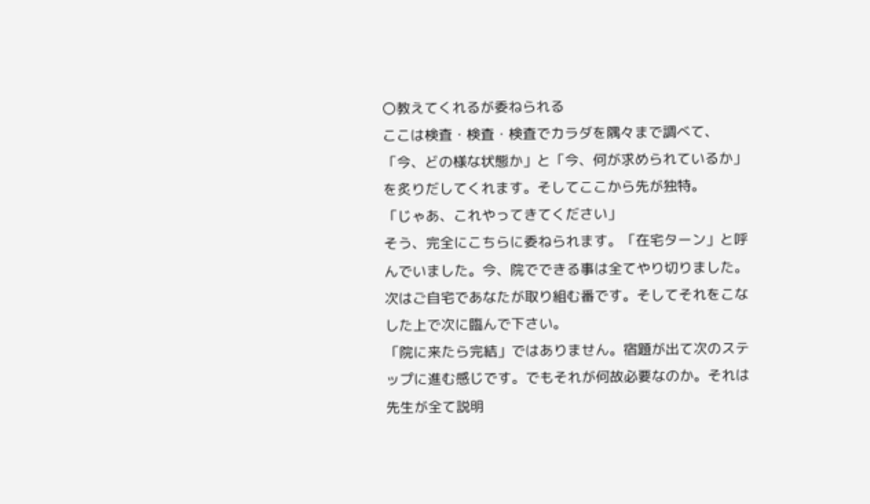〇教えてくれるが委ねられる
ここは検査・検査・検査でカラダを隅々まで調べて、「今、どの様な状態か」と「今、何が求められているか」を炙りだしてくれます。そしてここから先が独特。
「じゃあ、これやってきてください」
そう、完全にこちらに委ねられます。「在宅ターン」と呼んでいました。今、院でできる事は全てやり切りました。次はご自宅であなたが取り組む番です。そしてそれをこなした上で次に臨んで下さい。
「院に来たら完結」ではありません。宿題が出て次のステップに進む感じです。でもそれが何故必要なのか。それは先生が全て説明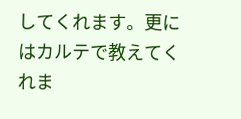してくれます。更にはカルテで教えてくれま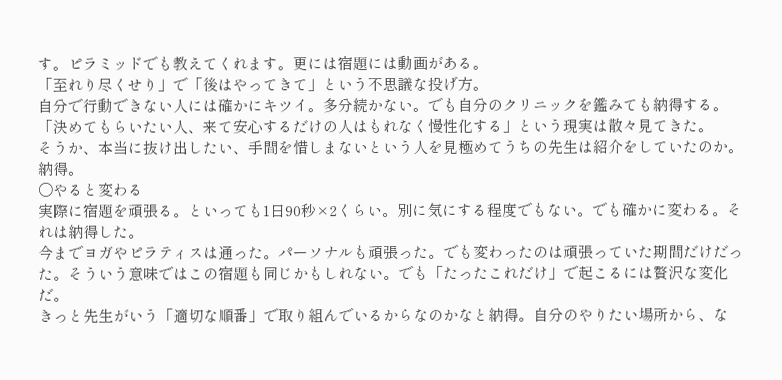す。ピラミッドでも教えてくれます。更には宿題には動画がある。
「至れり尽くせり」で「後はやってきて」という不思議な投げ方。
自分で行動できない人には確かにキツイ。多分続かない。でも自分のクリニックを鑑みても納得する。「決めてもらいたい人、来て安心するだけの人はもれなく慢性化する」という現実は散々見てきた。
そうか、本当に抜け出したい、手間を惜しまないという人を見極めてうちの先生は紹介をしていたのか。納得。
〇やると変わる
実際に宿題を頑張る。といっても1日90秒×2くらい。別に気にする程度でもない。でも確かに変わる。それは納得した。
今までヨガやピラティスは通った。パーソナルも頑張った。でも変わったのは頑張っていた期間だけだった。そういう意味ではこの宿題も同じかもしれない。でも「たったこれだけ」で起こるには贅沢な変化だ。
きっと先生がいう「適切な順番」で取り組んでいるからなのかなと納得。自分のやりたい場所から、な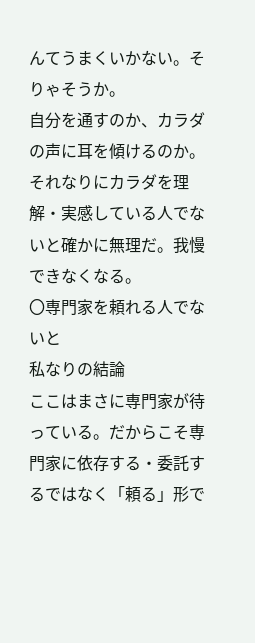んてうまくいかない。そりゃそうか。
自分を通すのか、カラダの声に耳を傾けるのか。それなりにカラダを理解・実感している人でないと確かに無理だ。我慢できなくなる。
〇専門家を頼れる人でないと
私なりの結論
ここはまさに専門家が待っている。だからこそ専門家に依存する・委託するではなく「頼る」形で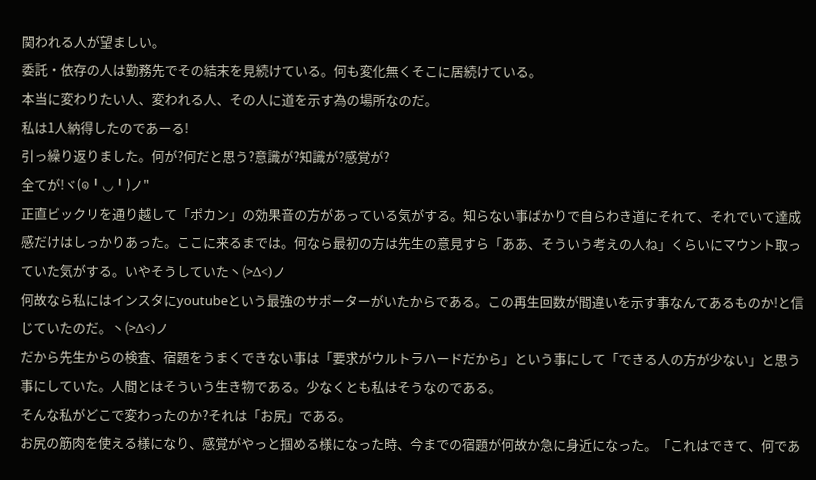関われる人が望ましい。
委託・依存の人は勤務先でその結末を見続けている。何も変化無くそこに居続けている。
本当に変わりたい人、変われる人、その人に道を示す為の場所なのだ。
私は1人納得したのであーる!
引っ繰り返りました。何が?何だと思う?意識が?知識が?感覚が?
全てが!ヾ(๑╹◡╹)ノ"
正直ビックリを通り越して「ポカン」の効果音の方があっている気がする。知らない事ばかりで自らわき道にそれて、それでいて達成感だけはしっかりあった。ここに来るまでは。何なら最初の方は先生の意見すら「ああ、そういう考えの人ね」くらいにマウント取っていた気がする。いやそうしていた丶(>Δ<)ノ
何故なら私にはインスタにyoutubeという最強のサポーターがいたからである。この再生回数が間違いを示す事なんてあるものか!と信じていたのだ。丶(>Δ<)ノ
だから先生からの検査、宿題をうまくできない事は「要求がウルトラハードだから」という事にして「できる人の方が少ない」と思う事にしていた。人間とはそういう生き物である。少なくとも私はそうなのである。
そんな私がどこで変わったのか?それは「お尻」である。
お尻の筋肉を使える様になり、感覚がやっと掴める様になった時、今までの宿題が何故か急に身近になった。「これはできて、何であ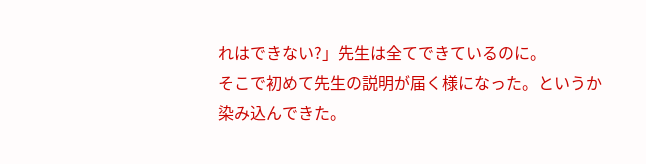れはできない?」先生は全てできているのに。
そこで初めて先生の説明が届く様になった。というか染み込んできた。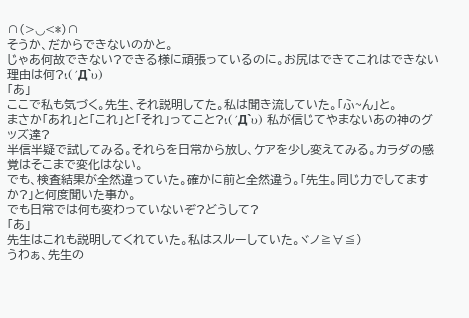∩(>◡<*)∩
そうか、だからできないのかと。
じゃあ何故できない?できる様に頑張っているのに。お尻はできてこれはできない理由は何?ι(´Д`υ)
「あ」
ここで私も気づく。先生、それ説明してた。私は聞き流していた。「ふ~ん」と。
まさか「あれ」と「これ」と「それ」ってこと?ι(´Д`υ) 私が信じてやまないあの神のグッズ達?
半信半疑で試してみる。それらを日常から放し、ケアを少し変えてみる。カラダの感覚はそこまで変化はない。
でも、検査結果が全然違っていた。確かに前と全然違う。「先生。同じ力でしてますか?」と何度聞いた事か。
でも日常では何も変わっていないぞ?どうして?
「あ」
先生はこれも説明してくれていた。私はスルーしていた。ヾノ≧∀≦)
うわぁ、先生の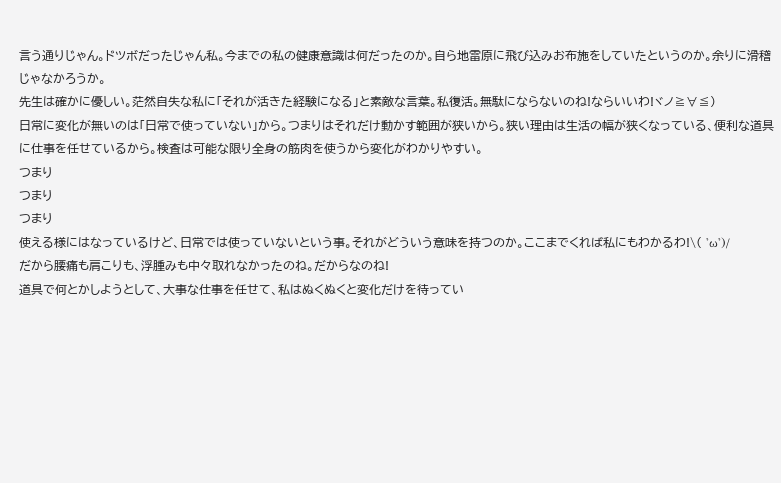言う通りじゃん。ドツボだったじゃん私。今までの私の健康意識は何だったのか。自ら地雷原に飛び込みお布施をしていたというのか。余りに滑稽じゃなかろうか。
先生は確かに優しい。茫然自失な私に「それが活きた経験になる」と素敵な言葉。私復活。無駄にならないのね!ならいいわ!ヾノ≧∀≦)
日常に変化が無いのは「日常で使っていない」から。つまりはそれだけ動かす範囲が狭いから。狭い理由は生活の幅が狭くなっている、便利な道具に仕事を任せているから。検査は可能な限り全身の筋肉を使うから変化がわかりやすい。
つまり
つまり
つまり
使える様にはなっているけど、日常では使っていないという事。それがどういう意味を持つのか。ここまでくれば私にもわかるわ!\( 'ω')/
だから腰痛も肩こりも、浮腫みも中々取れなかったのね。だからなのね!
道具で何とかしようとして、大事な仕事を任せて、私はぬくぬくと変化だけを待ってい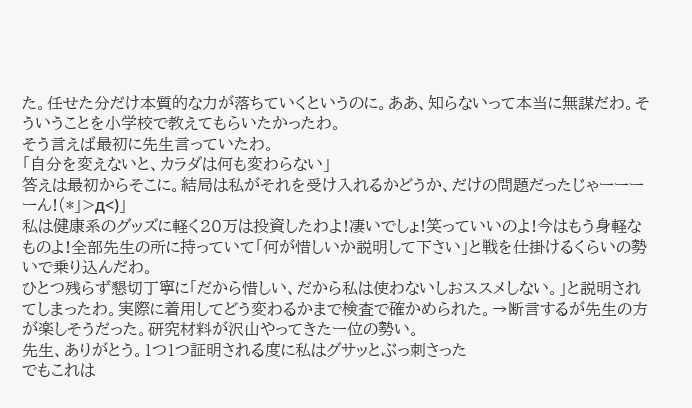た。任せた分だけ本質的な力が落ちていくというのに。ああ、知らないって本当に無謀だわ。そういうことを小学校で教えてもらいたかったわ。
そう言えば最初に先生言っていたわ。
「自分を変えないと、カラダは何も変わらない」
答えは最初からそこに。結局は私がそれを受け入れるかどうか、だけの問題だったじゃーーーーん!(*」>д<)」
私は健康系のグッズに軽く20万は投資したわよ!凄いでしょ!笑っていいのよ!今はもう身軽なものよ!全部先生の所に持っていて「何が惜しいか説明して下さい」と戦を仕掛けるくらいの勢いで乗り込んだわ。
ひとつ残らず懇切丁寧に「だから惜しい、だから私は使わないしおススメしない。」と説明されてしまったわ。実際に着用してどう変わるかまで検査で確かめられた。→断言するが先生の方が楽しそうだった。研究材料が沢山やってきたー位の勢い。
先生、ありがとう。1つ1つ証明される度に私はグサッとぶっ刺さった
でもこれは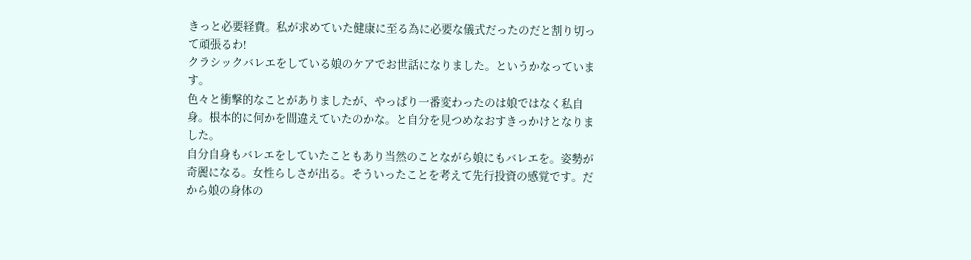きっと必要経費。私が求めていた健康に至る為に必要な儀式だったのだと割り切って頑張るわ!
クラシックバレエをしている娘のケアでお世話になりました。というかなっています。
色々と衝撃的なことがありましたが、やっぱり一番変わったのは娘ではなく私自身。根本的に何かを間違えていたのかな。と自分を見つめなおすきっかけとなりました。
自分自身もバレエをしていたこともあり当然のことながら娘にもバレエを。姿勢が奇麗になる。女性らしさが出る。そういったことを考えて先行投資の感覚です。だから娘の身体の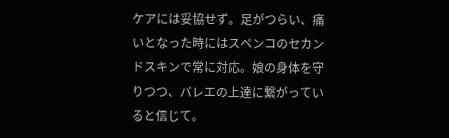ケアには妥協せず。足がつらい、痛いとなった時にはスペンコのセカンドスキンで常に対応。娘の身体を守りつつ、バレエの上達に繋がっていると信じて。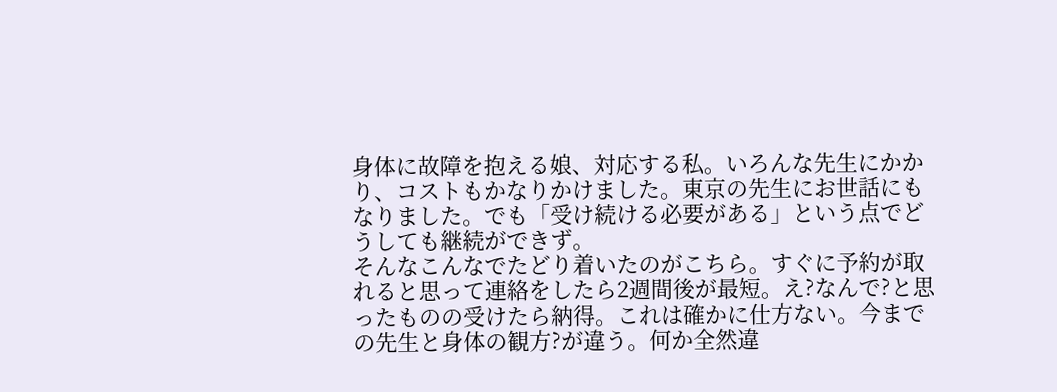身体に故障を抱える娘、対応する私。いろんな先生にかかり、コストもかなりかけました。東京の先生にお世話にもなりました。でも「受け続ける必要がある」という点でどうしても継続ができず。
そんなこんなでたどり着いたのがこちら。すぐに予約が取れると思って連絡をしたら2週間後が最短。え?なんで?と思ったものの受けたら納得。これは確かに仕方ない。今までの先生と身体の観方?が違う。何か全然違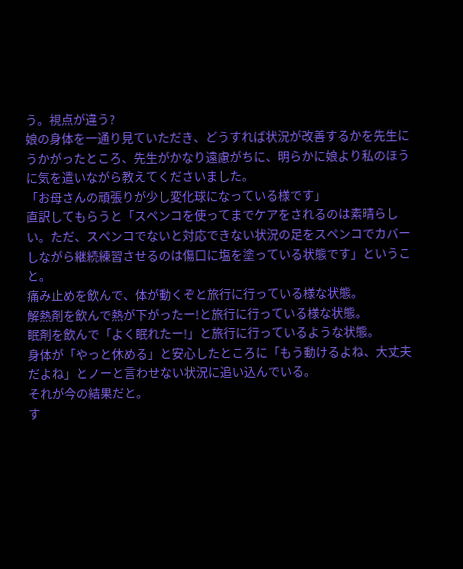う。視点が違う?
娘の身体を一通り見ていただき、どうすれば状況が改善するかを先生にうかがったところ、先生がかなり遠慮がちに、明らかに娘より私のほうに気を遣いながら教えてくださいました。
「お母さんの頑張りが少し変化球になっている様です」
直訳してもらうと「スペンコを使ってまでケアをされるのは素晴らしい。ただ、スペンコでないと対応できない状況の足をスペンコでカバーしながら継続練習させるのは傷口に塩を塗っている状態です」ということ。
痛み止めを飲んで、体が動くぞと旅行に行っている様な状態。
解熱剤を飲んで熱が下がったー!と旅行に行っている様な状態。
眠剤を飲んで「よく眠れたー!」と旅行に行っているような状態。
身体が「やっと休める」と安心したところに「もう動けるよね、大丈夫だよね」とノーと言わせない状況に追い込んでいる。
それが今の結果だと。
す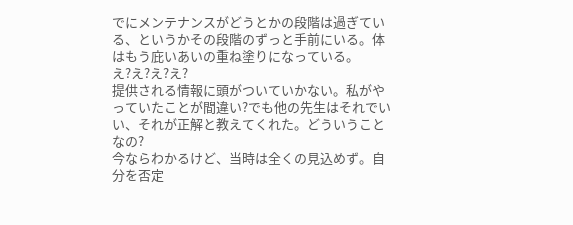でにメンテナンスがどうとかの段階は過ぎている、というかその段階のずっと手前にいる。体はもう庇いあいの重ね塗りになっている。
え?え?え?え?
提供される情報に頭がついていかない。私がやっていたことが間違い?でも他の先生はそれでいい、それが正解と教えてくれた。どういうことなの?
今ならわかるけど、当時は全くの見込めず。自分を否定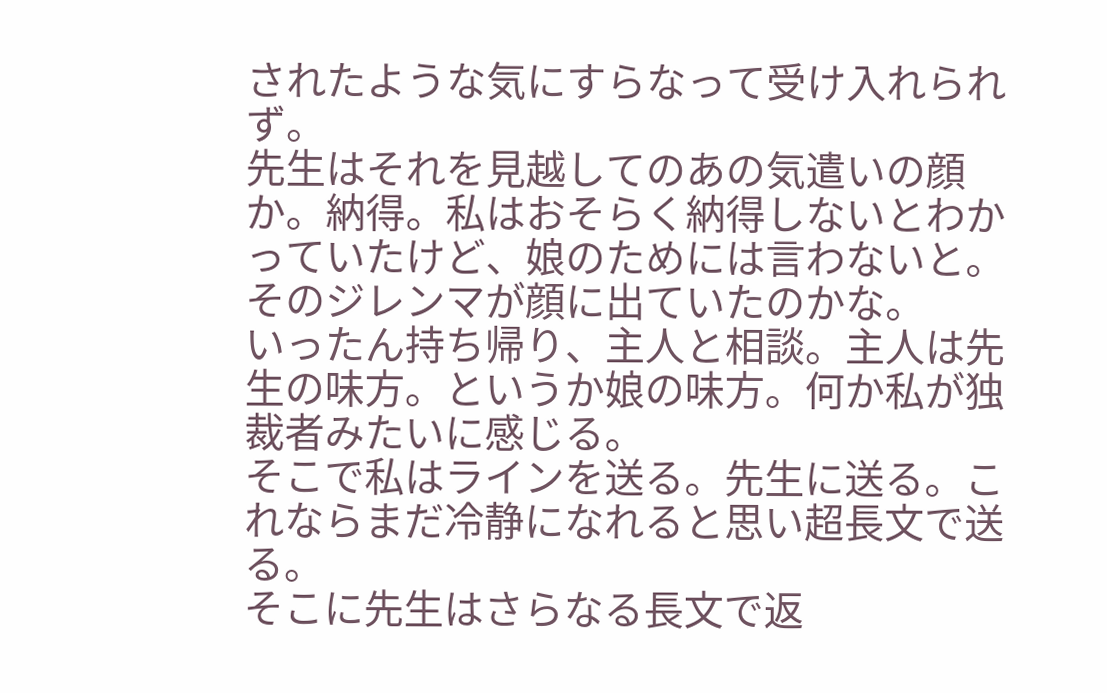されたような気にすらなって受け入れられず。
先生はそれを見越してのあの気遣いの顔か。納得。私はおそらく納得しないとわかっていたけど、娘のためには言わないと。そのジレンマが顔に出ていたのかな。
いったん持ち帰り、主人と相談。主人は先生の味方。というか娘の味方。何か私が独裁者みたいに感じる。
そこで私はラインを送る。先生に送る。これならまだ冷静になれると思い超長文で送る。
そこに先生はさらなる長文で返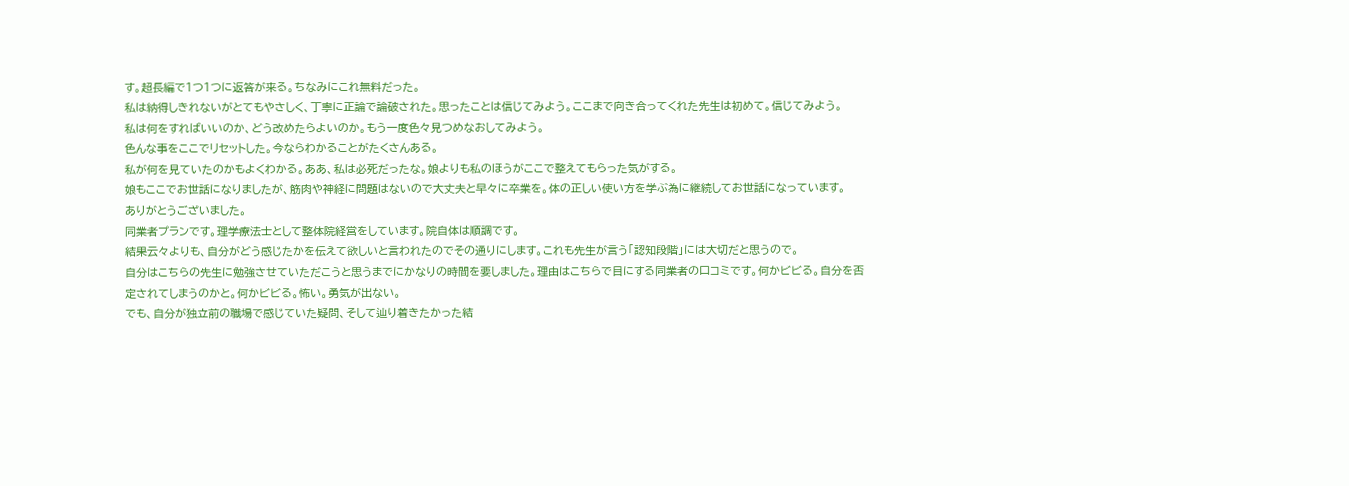す。超長編で1つ1つに返答が来る。ちなみにこれ無料だった。
私は納得しきれないがとてもやさしく、丁寧に正論で論破された。思ったことは信じてみよう。ここまで向き合ってくれた先生は初めて。信じてみよう。
私は何をすればいいのか、どう改めたらよいのか。もう一度色々見つめなおしてみよう。
色んな事をここでリセットした。今ならわかることがたくさんある。
私が何を見ていたのかもよくわかる。ああ、私は必死だったな。娘よりも私のほうがここで整えてもらった気がする。
娘もここでお世話になりましたが、筋肉や神経に問題はないので大丈夫と早々に卒業を。体の正しい使い方を学ぶ為に継続してお世話になっています。
ありがとうございました。
同業者プランです。理学療法士として整体院経営をしています。院自体は順調です。
結果云々よりも、自分がどう感じたかを伝えて欲しいと言われたのでその通りにします。これも先生が言う「認知段階」には大切だと思うので。
自分はこちらの先生に勉強させていただこうと思うまでにかなりの時間を要しました。理由はこちらで目にする同業者の口コミです。何かビビる。自分を否定されてしまうのかと。何かビビる。怖い。勇気が出ない。
でも、自分が独立前の職場で感じていた疑問、そして辿り着きたかった結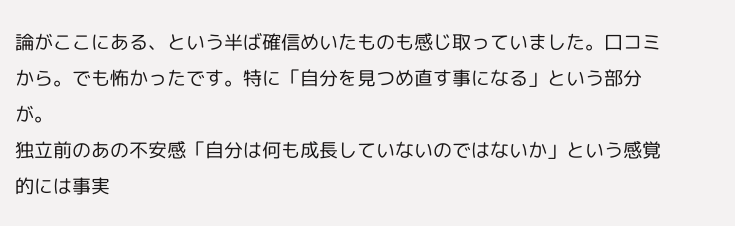論がここにある、という半ば確信めいたものも感じ取っていました。口コミから。でも怖かったです。特に「自分を見つめ直す事になる」という部分が。
独立前のあの不安感「自分は何も成長していないのではないか」という感覚的には事実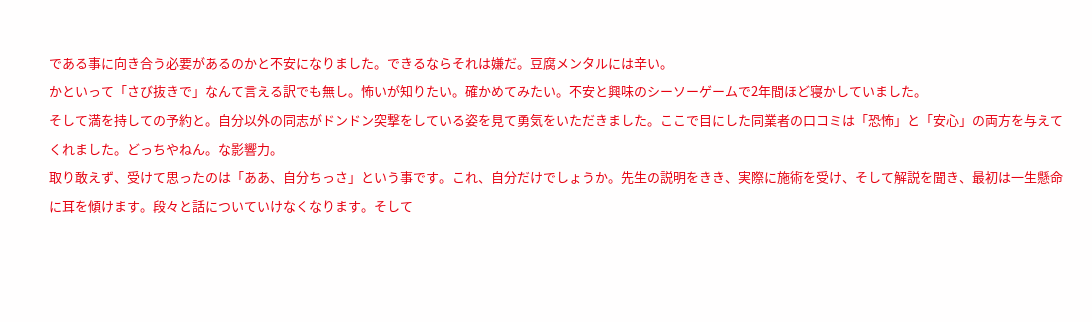である事に向き合う必要があるのかと不安になりました。できるならそれは嫌だ。豆腐メンタルには辛い。
かといって「さび抜きで」なんて言える訳でも無し。怖いが知りたい。確かめてみたい。不安と興味のシーソーゲームで2年間ほど寝かしていました。
そして満を持しての予約と。自分以外の同志がドンドン突撃をしている姿を見て勇気をいただきました。ここで目にした同業者の口コミは「恐怖」と「安心」の両方を与えてくれました。どっちやねん。な影響力。
取り敢えず、受けて思ったのは「ああ、自分ちっさ」という事です。これ、自分だけでしょうか。先生の説明をきき、実際に施術を受け、そして解説を聞き、最初は一生懸命に耳を傾けます。段々と話についていけなくなります。そして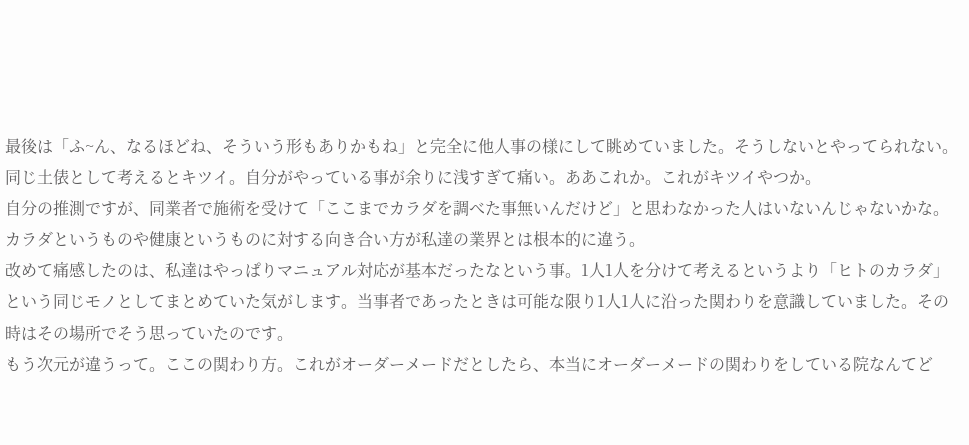最後は「ふ~ん、なるほどね、そういう形もありかもね」と完全に他人事の様にして眺めていました。そうしないとやってられない。
同じ土俵として考えるとキツイ。自分がやっている事が余りに浅すぎて痛い。ああこれか。これがキツイやつか。
自分の推測ですが、同業者で施術を受けて「ここまでカラダを調べた事無いんだけど」と思わなかった人はいないんじゃないかな。カラダというものや健康というものに対する向き合い方が私達の業界とは根本的に違う。
改めて痛感したのは、私達はやっぱりマニュアル対応が基本だったなという事。1人1人を分けて考えるというより「ヒトのカラダ」という同じモノとしてまとめていた気がします。当事者であったときは可能な限り1人1人に沿った関わりを意識していました。その時はその場所でそう思っていたのです。
もう次元が違うって。ここの関わり方。これがオーダーメードだとしたら、本当にオーダーメードの関わりをしている院なんてど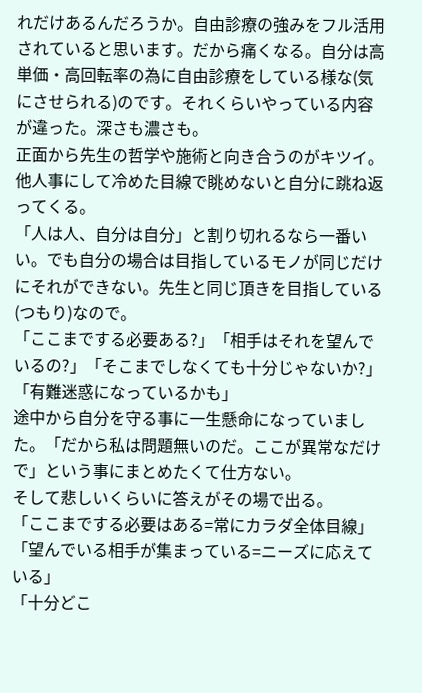れだけあるんだろうか。自由診療の強みをフル活用されていると思います。だから痛くなる。自分は高単価・高回転率の為に自由診療をしている様な(気にさせられる)のです。それくらいやっている内容が違った。深さも濃さも。
正面から先生の哲学や施術と向き合うのがキツイ。他人事にして冷めた目線で眺めないと自分に跳ね返ってくる。
「人は人、自分は自分」と割り切れるなら一番いい。でも自分の場合は目指しているモノが同じだけにそれができない。先生と同じ頂きを目指している(つもり)なので。
「ここまでする必要ある?」「相手はそれを望んでいるの?」「そこまでしなくても十分じゃないか?」「有難迷惑になっているかも」
途中から自分を守る事に一生懸命になっていました。「だから私は問題無いのだ。ここが異常なだけで」という事にまとめたくて仕方ない。
そして悲しいくらいに答えがその場で出る。
「ここまでする必要はある=常にカラダ全体目線」
「望んでいる相手が集まっている=ニーズに応えている」
「十分どこ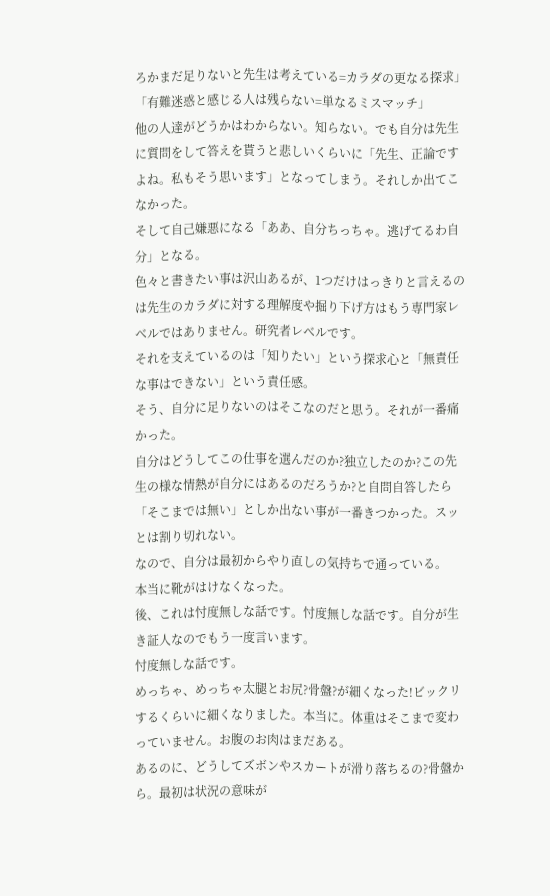ろかまだ足りないと先生は考えている=カラダの更なる探求」
「有難迷惑と感じる人は残らない=単なるミスマッチ」
他の人達がどうかはわからない。知らない。でも自分は先生に質問をして答えを貰うと悲しいくらいに「先生、正論ですよね。私もそう思います」となってしまう。それしか出てこなかった。
そして自己嫌悪になる「ああ、自分ちっちゃ。逃げてるわ自分」となる。
色々と書きたい事は沢山あるが、1つだけはっきりと言えるのは先生のカラダに対する理解度や掘り下げ方はもう専門家レベルではありません。研究者レベルです。
それを支えているのは「知りたい」という探求心と「無責任な事はできない」という責任感。
そう、自分に足りないのはそこなのだと思う。それが一番痛かった。
自分はどうしてこの仕事を選んだのか?独立したのか?この先生の様な情熱が自分にはあるのだろうか?と自問自答したら「そこまでは無い」としか出ない事が一番きつかった。スッとは割り切れない。
なので、自分は最初からやり直しの気持ちで通っている。
本当に靴がはけなくなった。
後、これは忖度無しな話です。忖度無しな話です。自分が生き証人なのでもう一度言います。
忖度無しな話です。
めっちゃ、めっちゃ太腿とお尻?骨盤?が細くなった!ビックリするくらいに細くなりました。本当に。体重はそこまで変わっていません。お腹のお肉はまだある。
あるのに、どうしてズボンやスカートが滑り落ちるの?骨盤から。最初は状況の意味が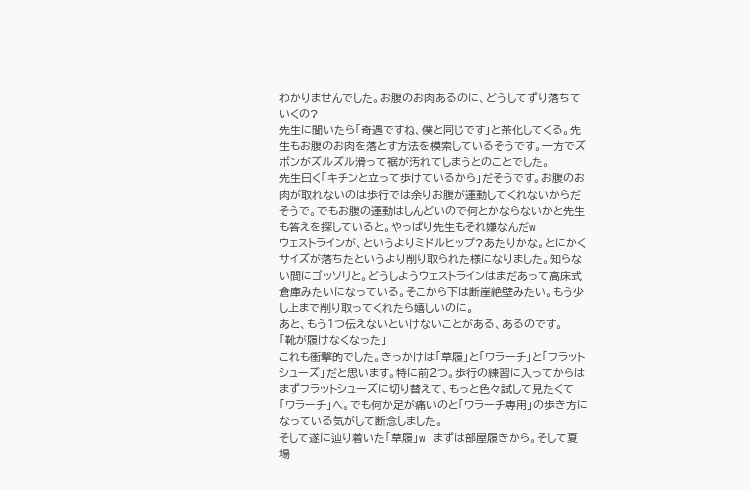わかりませんでした。お腹のお肉あるのに、どうしてずり落ちていくの?
先生に聞いたら「奇遇ですね、僕と同じです」と茶化してくる。先生もお腹のお肉を落とす方法を模索しているそうです。一方でズボンがズルズル滑って裾が汚れてしまうとのことでした。
先生曰く「キチンと立って歩けているから」だそうです。お腹のお肉が取れないのは歩行では余りお腹が運動してくれないからだそうで。でもお腹の運動はしんどいので何とかならないかと先生も答えを探していると。やっぱり先生もそれ嫌なんだw
ウェストラインが、というよりミドルヒップ?あたりかな。とにかくサイズが落ちたというより削り取られた様になりました。知らない間にゴッソリと。どうしようウェストラインはまだあって高床式倉庫みたいになっている。そこから下は断崖絶壁みたい。もう少し上まで削り取ってくれたら嬉しいのに。
あと、もう1つ伝えないといけないことがある、あるのです。
「靴が履けなくなった」
これも衝撃的でした。きっかけは「草履」と「ワラーチ」と「フラットシューズ」だと思います。特に前2つ。歩行の練習に入ってからはまずフラットシューズに切り替えて、もっと色々試して見たくて「ワラーチ」へ。でも何か足が痛いのと「ワラーチ専用」の歩き方になっている気がして断念しました。
そして遂に辿り着いた「草履」w まずは部屋履きから。そして夏場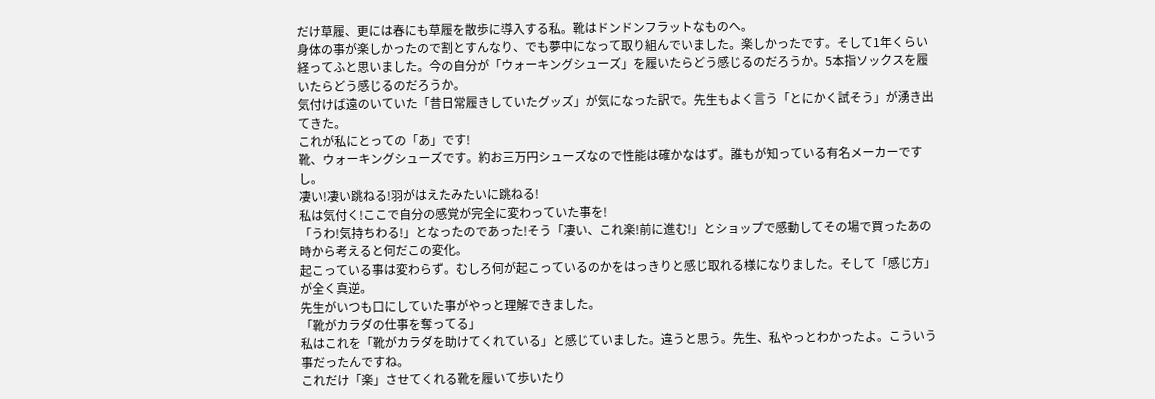だけ草履、更には春にも草履を散歩に導入する私。靴はドンドンフラットなものへ。
身体の事が楽しかったので割とすんなり、でも夢中になって取り組んでいました。楽しかったです。そして1年くらい経ってふと思いました。今の自分が「ウォーキングシューズ」を履いたらどう感じるのだろうか。5本指ソックスを履いたらどう感じるのだろうか。
気付けば遠のいていた「昔日常履きしていたグッズ」が気になった訳で。先生もよく言う「とにかく試そう」が湧き出てきた。
これが私にとっての「あ」です!
靴、ウォーキングシューズです。約お三万円シューズなので性能は確かなはず。誰もが知っている有名メーカーですし。
凄い!凄い跳ねる!羽がはえたみたいに跳ねる!
私は気付く!ここで自分の感覚が完全に変わっていた事を!
「うわ!気持ちわる!」となったのであった!そう「凄い、これ楽!前に進む!」とショップで感動してその場で買ったあの時から考えると何だこの変化。
起こっている事は変わらず。むしろ何が起こっているのかをはっきりと感じ取れる様になりました。そして「感じ方」が全く真逆。
先生がいつも口にしていた事がやっと理解できました。
「靴がカラダの仕事を奪ってる」
私はこれを「靴がカラダを助けてくれている」と感じていました。違うと思う。先生、私やっとわかったよ。こういう事だったんですね。
これだけ「楽」させてくれる靴を履いて歩いたり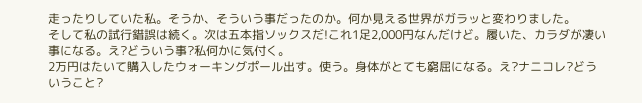走ったりしていた私。そうか、そういう事だったのか。何か見える世界がガラッと変わりました。
そして私の試行錯誤は続く。次は五本指ソックスだ!これ1足2,000円なんだけど。履いた、カラダが凄い事になる。え?どういう事?私何かに気付く。
2万円はたいて購入したウォーキングポール出す。使う。身体がとても窮屈になる。え?ナニコレ?どういうこと?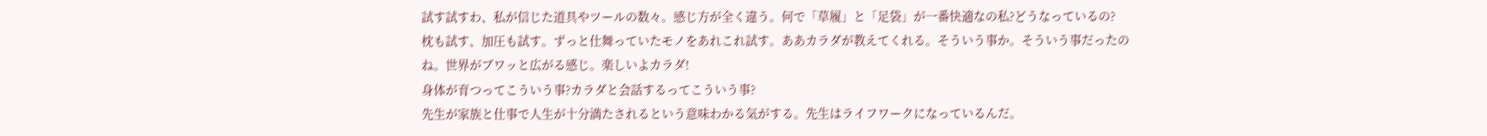試す試すわ、私が信じた道具やツールの数々。感じ方が全く違う。何で「草履」と「足袋」が一番快適なの私?どうなっているの?
枕も試す、加圧も試す。ずっと仕舞っていたモノをあれこれ試す。ああカラダが教えてくれる。そういう事か。そういう事だったのね。世界がブワッと広がる感じ。楽しいよカラダ!
身体が育つってこういう事?カラダと会話するってこういう事?
先生が家族と仕事で人生が十分満たされるという意味わかる気がする。先生はライフワークになっているんだ。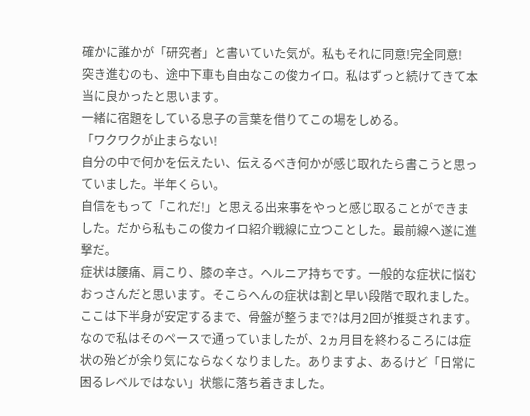確かに誰かが「研究者」と書いていた気が。私もそれに同意!完全同意!
突き進むのも、途中下車も自由なこの俊カイロ。私はずっと続けてきて本当に良かったと思います。
一緒に宿題をしている息子の言葉を借りてこの場をしめる。
「ワクワクが止まらない!
自分の中で何かを伝えたい、伝えるべき何かが感じ取れたら書こうと思っていました。半年くらい。
自信をもって「これだ!」と思える出来事をやっと感じ取ることができました。だから私もこの俊カイロ紹介戦線に立つことした。最前線へ遂に進撃だ。
症状は腰痛、肩こり、膝の辛さ。ヘルニア持ちです。一般的な症状に悩むおっさんだと思います。そこらへんの症状は割と早い段階で取れました。
ここは下半身が安定するまで、骨盤が整うまで?は月2回が推奨されます。なので私はそのペースで通っていましたが、2ヵ月目を終わるころには症状の殆どが余り気にならなくなりました。ありますよ、あるけど「日常に困るレベルではない」状態に落ち着きました。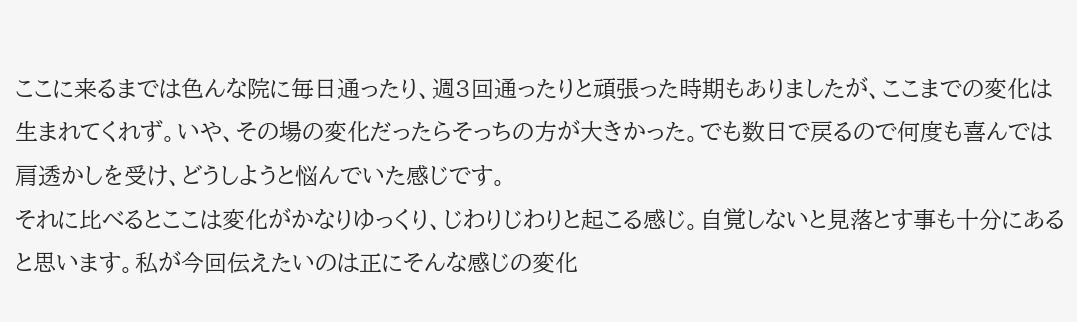ここに来るまでは色んな院に毎日通ったり、週3回通ったりと頑張った時期もありましたが、ここまでの変化は生まれてくれず。いや、その場の変化だったらそっちの方が大きかった。でも数日で戻るので何度も喜んでは肩透かしを受け、どうしようと悩んでいた感じです。
それに比べるとここは変化がかなりゆっくり、じわりじわりと起こる感じ。自覚しないと見落とす事も十分にあると思います。私が今回伝えたいのは正にそんな感じの変化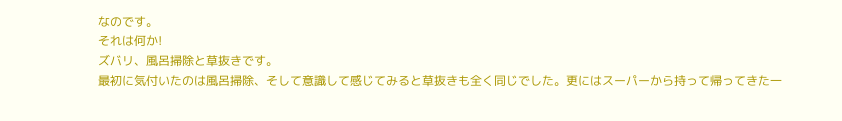なのです。
それは何か!
ズバリ、風呂掃除と草抜きです。
最初に気付いたのは風呂掃除、そして意識して感じてみると草抜きも全く同じでした。更にはスーパーから持って帰ってきた一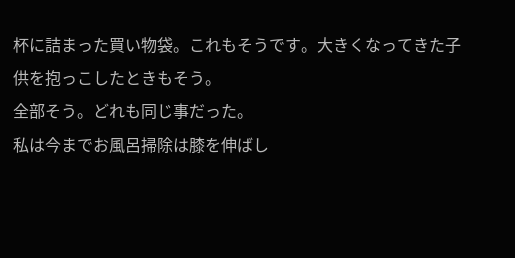杯に詰まった買い物袋。これもそうです。大きくなってきた子供を抱っこしたときもそう。
全部そう。どれも同じ事だった。
私は今までお風呂掃除は膝を伸ばし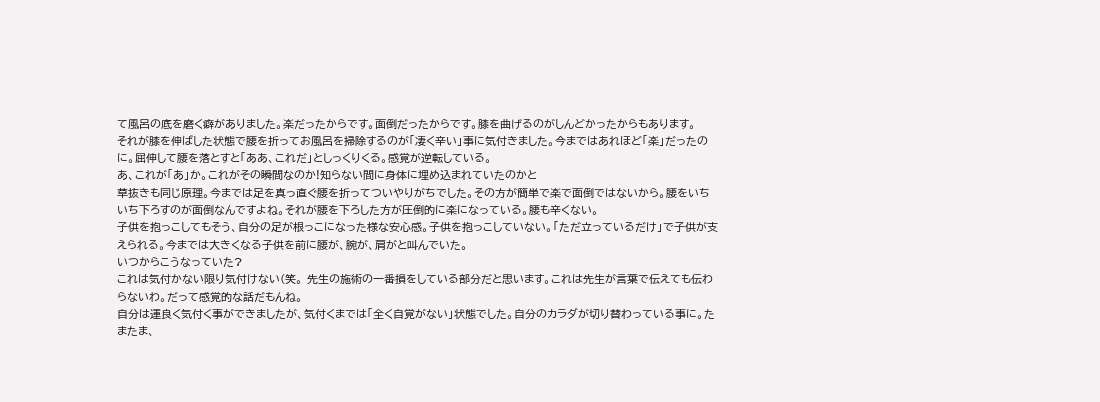て風呂の底を磨く癖がありました。楽だったからです。面倒だったからです。膝を曲げるのがしんどかったからもあります。
それが膝を伸ばした状態で腰を折ってお風呂を掃除するのが「凄く辛い」事に気付きました。今まではあれほど「楽」だったのに。屈伸して腰を落とすと「ああ、これだ」としっくりくる。感覚が逆転している。
あ、これが「あ」か。これがその瞬間なのか!知らない間に身体に埋め込まれていたのかと
草抜きも同じ原理。今までは足を真っ直ぐ腰を折ってついやりがちでした。その方が簡単で楽で面倒ではないから。腰をいちいち下ろすのが面倒なんですよね。それが腰を下ろした方が圧倒的に楽になっている。腰も辛くない。
子供を抱っこしてもそう、自分の足が根っこになった様な安心感。子供を抱っこしていない。「ただ立っているだけ」で子供が支えられる。今までは大きくなる子供を前に腰が、腕が、肩がと叫んでいた。
いつからこうなっていた?
これは気付かない限り気付けない(笑。 先生の施術の一番損をしている部分だと思います。これは先生が言葉で伝えても伝わらないわ。だって感覚的な話だもんね。
自分は運良く気付く事ができましたが、気付くまでは「全く自覚がない」状態でした。自分のカラダが切り替わっている事に。たまたま、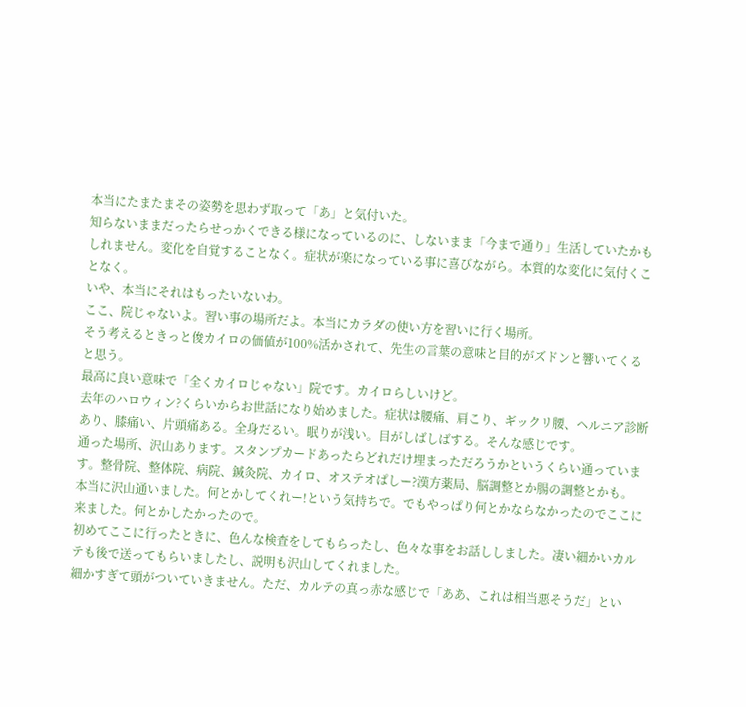本当にたまたまその姿勢を思わず取って「あ」と気付いた。
知らないままだったらせっかくできる様になっているのに、しないまま「今まで通り」生活していたかもしれません。変化を自覚することなく。症状が楽になっている事に喜びながら。本質的な変化に気付くことなく。
いや、本当にそれはもったいないわ。
ここ、院じゃないよ。習い事の場所だよ。本当にカラダの使い方を習いに行く場所。
そう考えるときっと俊カイロの価値が100%活かされて、先生の言葉の意味と目的がズドンと響いてくると思う。
最高に良い意味で「全くカイロじゃない」院です。カイロらしいけど。
去年のハロウィン?くらいからお世話になり始めました。症状は腰痛、肩こり、ギックリ腰、ヘルニア診断あり、膝痛い、片頭痛ある。全身だるい。眠りが浅い。目がしばしばする。そんな感じです。
通った場所、沢山あります。スタンプカードあったらどれだけ埋まっただろうかというくらい通っています。整骨院、整体院、病院、鍼灸院、カイロ、オステオぱしー?漢方薬局、脳調整とか腸の調整とかも。
本当に沢山通いました。何とかしてくれー!という気持ちで。でもやっぱり何とかならなかったのでここに来ました。何とかしたかったので。
初めてここに行ったときに、色んな検査をしてもらったし、色々な事をお話ししました。凄い細かいカルテも後で送ってもらいましたし、説明も沢山してくれました。
細かすぎて頭がついていきません。ただ、カルテの真っ赤な感じで「ああ、これは相当悪そうだ」とい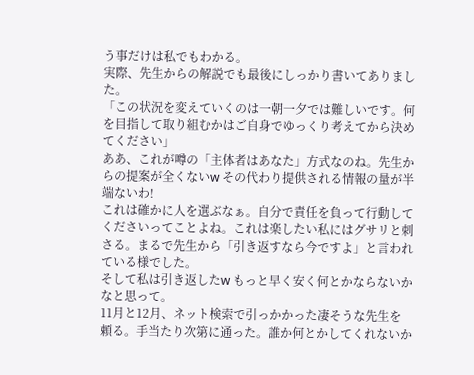う事だけは私でもわかる。
実際、先生からの解説でも最後にしっかり書いてありました。
「この状況を変えていくのは一朝一夕では難しいです。何を目指して取り組むかはご自身でゆっくり考えてから決めてください」
ああ、これが噂の「主体者はあなた」方式なのね。先生からの提案が全くないw その代わり提供される情報の量が半端ないわ!
これは確かに人を選ぶなぁ。自分で責任を負って行動してくださいってことよね。これは楽したい私にはグサリと刺さる。まるで先生から「引き返すなら今ですよ」と言われている様でした。
そして私は引き返したw もっと早く安く何とかならないかなと思って。
11月と12月、ネット検索で引っかかった凄そうな先生を頼る。手当たり次第に通った。誰か何とかしてくれないか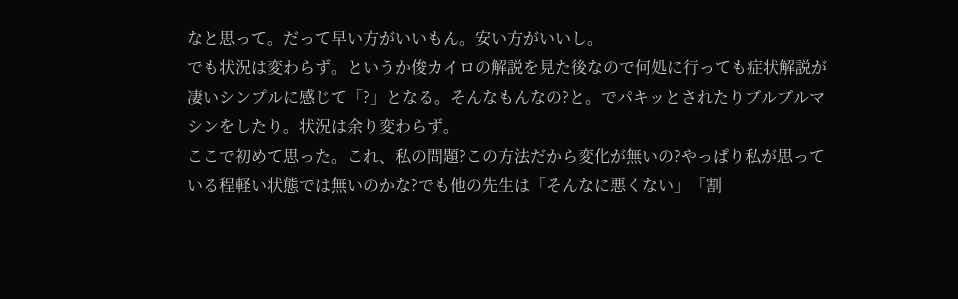なと思って。だって早い方がいいもん。安い方がいいし。
でも状況は変わらず。というか俊カイロの解説を見た後なので何処に行っても症状解説が凄いシンプルに感じて「?」となる。そんなもんなの?と。でパキッとされたりブルブルマシンをしたり。状況は余り変わらず。
ここで初めて思った。これ、私の問題?この方法だから変化が無いの?やっぱり私が思っている程軽い状態では無いのかな?でも他の先生は「そんなに悪くない」「割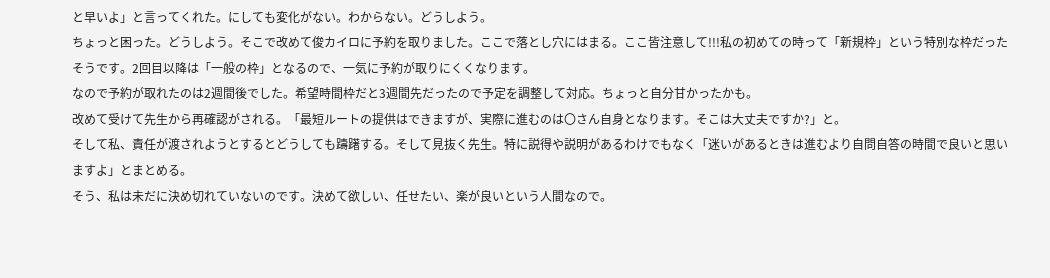と早いよ」と言ってくれた。にしても変化がない。わからない。どうしよう。
ちょっと困った。どうしよう。そこで改めて俊カイロに予約を取りました。ここで落とし穴にはまる。ここ皆注意して!!!私の初めての時って「新規枠」という特別な枠だったそうです。2回目以降は「一般の枠」となるので、一気に予約が取りにくくなります。
なので予約が取れたのは2週間後でした。希望時間枠だと3週間先だったので予定を調整して対応。ちょっと自分甘かったかも。
改めて受けて先生から再確認がされる。「最短ルートの提供はできますが、実際に進むのは〇さん自身となります。そこは大丈夫ですか?」と。
そして私、責任が渡されようとするとどうしても躊躇する。そして見抜く先生。特に説得や説明があるわけでもなく「迷いがあるときは進むより自問自答の時間で良いと思いますよ」とまとめる。
そう、私は未だに決め切れていないのです。決めて欲しい、任せたい、楽が良いという人間なので。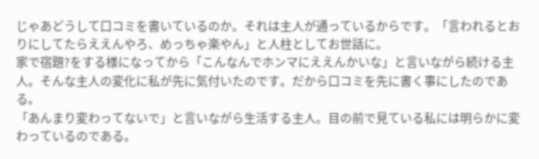じゃあどうして口コミを書いているのか。それは主人が通っているからです。「言われるとおりにしてたらええんやろ、めっちゃ楽やん」と人柱としてお世話に。
家で宿題?をする様になってから「こんなんでホンマにええんかいな」と言いながら続ける主人。そんな主人の変化に私が先に気付いたのです。だから口コミを先に書く事にしたのである。
「あんまり変わってないで」と言いながら生活する主人。目の前で見ている私には明らかに変わっているのである。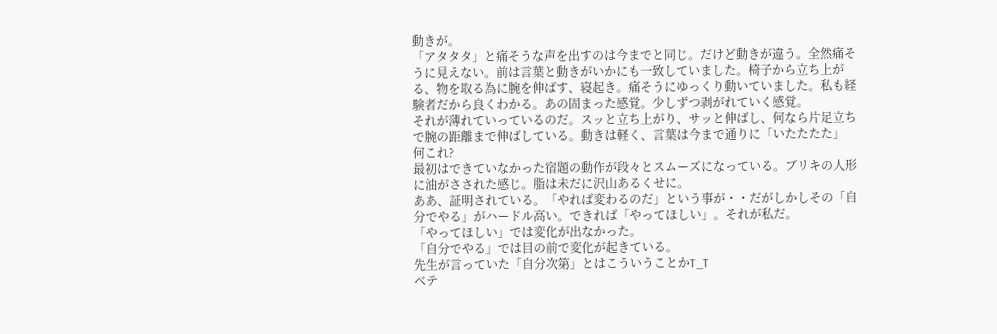動きが。
「アタタタ」と痛そうな声を出すのは今までと同じ。だけど動きが違う。全然痛そうに見えない。前は言葉と動きがいかにも一致していました。椅子から立ち上がる、物を取る為に腕を伸ばす、寝起き。痛そうにゆっくり動いていました。私も経験者だから良くわかる。あの固まった感覚。少しずつ剥がれていく感覚。
それが薄れていっているのだ。スッと立ち上がり、サッと伸ばし、何なら片足立ちで腕の距離まで伸ばしている。動きは軽く、言葉は今まで通りに「いたたたた」
何これ?
最初はできていなかった宿題の動作が段々とスムーズになっている。ブリキの人形に油がさされた感じ。脂は未だに沢山あるくせに。
ああ、証明されている。「やれば変わるのだ」という事が・・だがしかしその「自分でやる」がハードル高い。できれば「やってほしい」。それが私だ。
「やってほしい」では変化が出なかった。
「自分でやる」では目の前で変化が起きている。
先生が言っていた「自分次第」とはこういうことかT_T
ベテ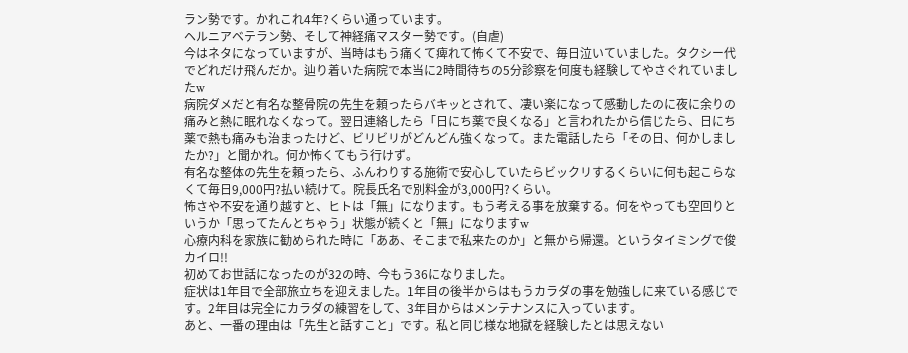ラン勢です。かれこれ4年?くらい通っています。
ヘルニアベテラン勢、そして神経痛マスター勢です。(自虐)
今はネタになっていますが、当時はもう痛くて痺れて怖くて不安で、毎日泣いていました。タクシー代でどれだけ飛んだか。辿り着いた病院で本当に2時間待ちの5分診察を何度も経験してやさぐれていましたw
病院ダメだと有名な整骨院の先生を頼ったらバキッとされて、凄い楽になって感動したのに夜に余りの痛みと熱に眠れなくなって。翌日連絡したら「日にち薬で良くなる」と言われたから信じたら、日にち薬で熱も痛みも治まったけど、ビリビリがどんどん強くなって。また電話したら「その日、何かしましたか?」と聞かれ。何か怖くてもう行けず。
有名な整体の先生を頼ったら、ふんわりする施術で安心していたらビックリするくらいに何も起こらなくて毎日9,000円?払い続けて。院長氏名で別料金が3,000円?くらい。
怖さや不安を通り越すと、ヒトは「無」になります。もう考える事を放棄する。何をやっても空回りというか「思ってたんとちゃう」状態が続くと「無」になりますw
心療内科を家族に勧められた時に「ああ、そこまで私来たのか」と無から帰還。というタイミングで俊カイロ!!
初めてお世話になったのが32の時、今もう36になりました。
症状は1年目で全部旅立ちを迎えました。1年目の後半からはもうカラダの事を勉強しに来ている感じです。2年目は完全にカラダの練習をして、3年目からはメンテナンスに入っています。
あと、一番の理由は「先生と話すこと」です。私と同じ様な地獄を経験したとは思えない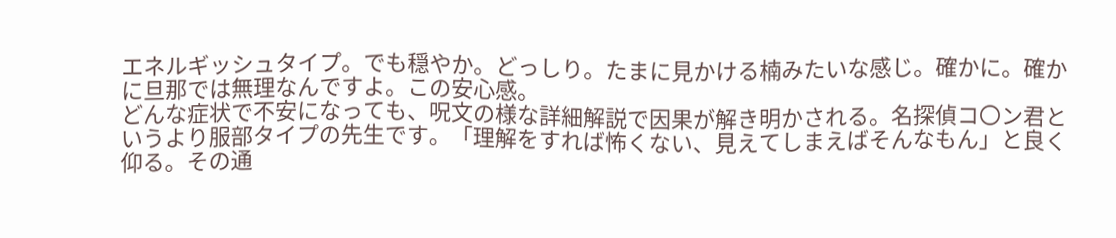エネルギッシュタイプ。でも穏やか。どっしり。たまに見かける楠みたいな感じ。確かに。確かに旦那では無理なんですよ。この安心感。
どんな症状で不安になっても、呪文の様な詳細解説で因果が解き明かされる。名探偵コ〇ン君というより服部タイプの先生です。「理解をすれば怖くない、見えてしまえばそんなもん」と良く仰る。その通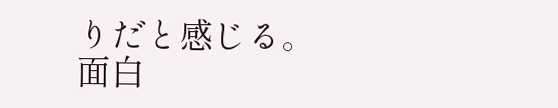りだと感じる。
面白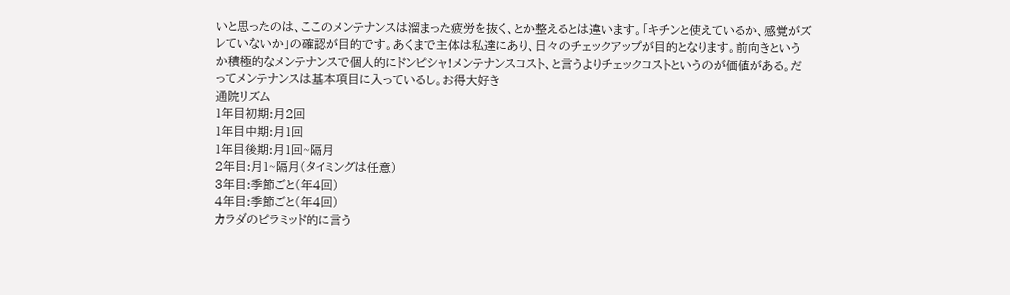いと思ったのは、ここのメンテナンスは溜まった疲労を抜く、とか整えるとは違います。「キチンと使えているか、感覚がズレていないか」の確認が目的です。あくまで主体は私達にあり、日々のチェックアップが目的となります。前向きというか積極的なメンテナンスで個人的にドンピシャ!メンテナンスコスト、と言うよりチェックコストというのが価値がある。だってメンテナンスは基本項目に入っているし。お得大好き
通院リズム
1年目初期:月2回
1年目中期:月1回
1年目後期:月1回~隔月
2年目:月1~隔月(タイミングは任意)
3年目:季節ごと(年4回)
4年目:季節ごと(年4回)
カラダのピラミッド的に言う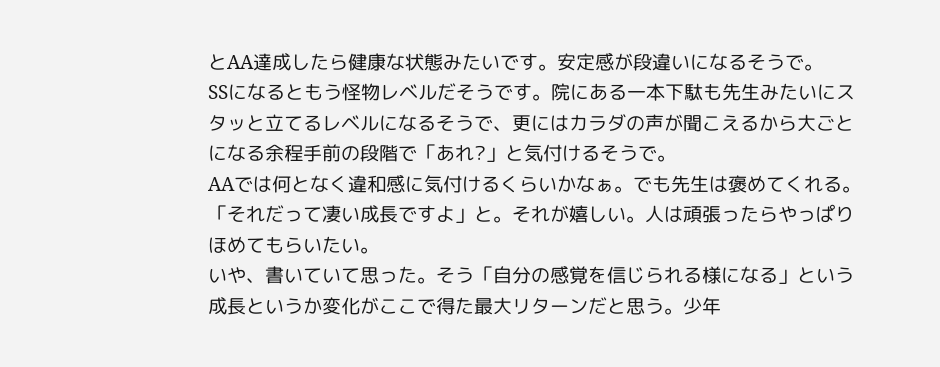とAA達成したら健康な状態みたいです。安定感が段違いになるそうで。
SSになるともう怪物レベルだそうです。院にある一本下駄も先生みたいにスタッと立てるレベルになるそうで、更にはカラダの声が聞こえるから大ごとになる余程手前の段階で「あれ?」と気付けるそうで。
AAでは何となく違和感に気付けるくらいかなぁ。でも先生は褒めてくれる。「それだって凄い成長ですよ」と。それが嬉しい。人は頑張ったらやっぱりほめてもらいたい。
いや、書いていて思った。そう「自分の感覚を信じられる様になる」という成長というか変化がここで得た最大リターンだと思う。少年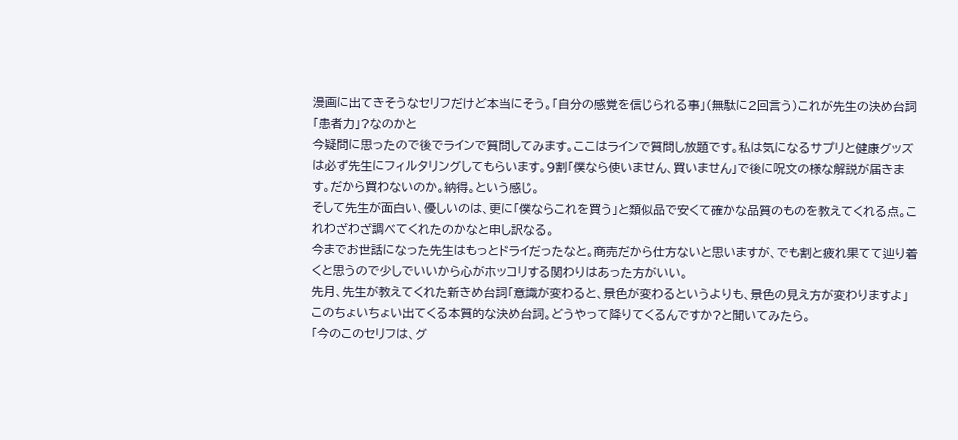漫画に出てきそうなセリフだけど本当にそう。「自分の感覚を信じられる事」(無駄に2回言う)これが先生の決め台詞「患者力」?なのかと
今疑問に思ったので後でラインで質問してみます。ここはラインで質問し放題です。私は気になるサプリと健康グッズは必ず先生にフィルタリングしてもらいます。9割「僕なら使いません、買いません」で後に呪文の様な解説が届きます。だから買わないのか。納得。という感じ。
そして先生が面白い、優しいのは、更に「僕ならこれを買う」と類似品で安くて確かな品質のものを教えてくれる点。これわざわざ調べてくれたのかなと申し訳なる。
今までお世話になった先生はもっとドライだったなと。商売だから仕方ないと思いますが、でも割と疲れ果てて辿り着くと思うので少しでいいから心がホッコリする関わりはあった方がいい。
先月、先生が教えてくれた新きめ台詞「意識が変わると、景色が変わるというよりも、景色の見え方が変わりますよ」
このちょいちょい出てくる本質的な決め台詞。どうやって降りてくるんですか?と聞いてみたら。
「今のこのセリフは、グ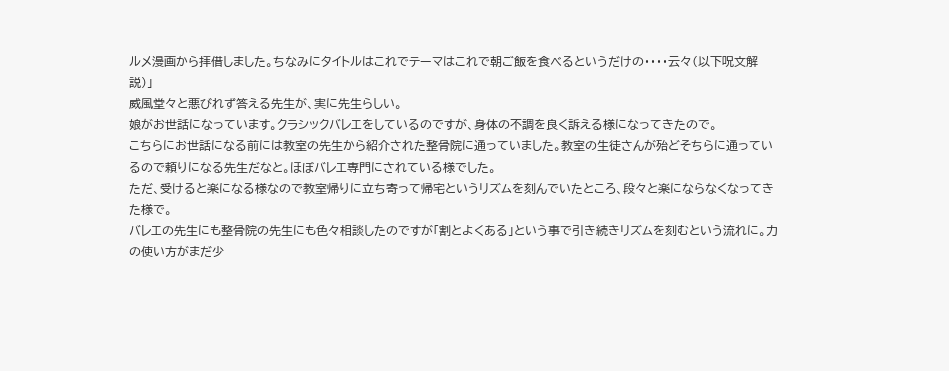ルメ漫画から拝借しました。ちなみにタイトルはこれでテーマはこれで朝ご飯を食べるというだけの・・・・云々(以下呪文解説)」
威風堂々と悪びれず答える先生が、実に先生らしい。
娘がお世話になっています。クラシックバレエをしているのですが、身体の不調を良く訴える様になってきたので。
こちらにお世話になる前には教室の先生から紹介された整骨院に通っていました。教室の生徒さんが殆どそちらに通っているので頼りになる先生だなと。ほぼバレエ専門にされている様でした。
ただ、受けると楽になる様なので教室帰りに立ち寄って帰宅というリズムを刻んでいたところ、段々と楽にならなくなってきた様で。
バレエの先生にも整骨院の先生にも色々相談したのですが「割とよくある」という事で引き続きリズムを刻むという流れに。力の使い方がまだ少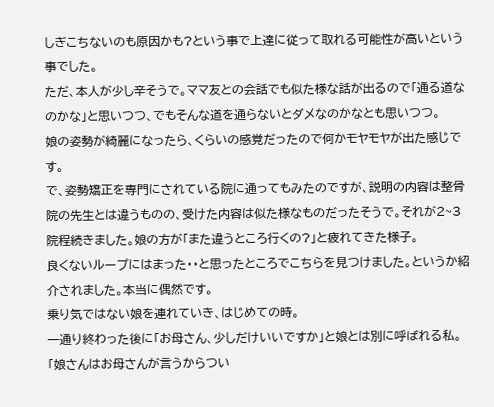しぎこちないのも原因かも?という事で上達に従って取れる可能性が高いという事でした。
ただ、本人が少し辛そうで。ママ友との会話でも似た様な話が出るので「通る道なのかな」と思いつつ、でもそんな道を通らないとダメなのかなとも思いつつ。
娘の姿勢が綺麗になったら、くらいの感覚だったので何かモヤモヤが出た感じです。
で、姿勢矯正を専門にされている院に通ってもみたのですが、説明の内容は整骨院の先生とは違うものの、受けた内容は似た様なものだったそうで。それが2~3院程続きました。娘の方が「また違うところ行くの?」と疲れてきた様子。
良くないループにはまった・・と思ったところでこちらを見つけました。というか紹介されました。本当に偶然です。
乗り気ではない娘を連れていき、はじめての時。
一通り終わった後に「お母さん、少しだけいいですか」と娘とは別に呼ばれる私。
「娘さんはお母さんが言うからつい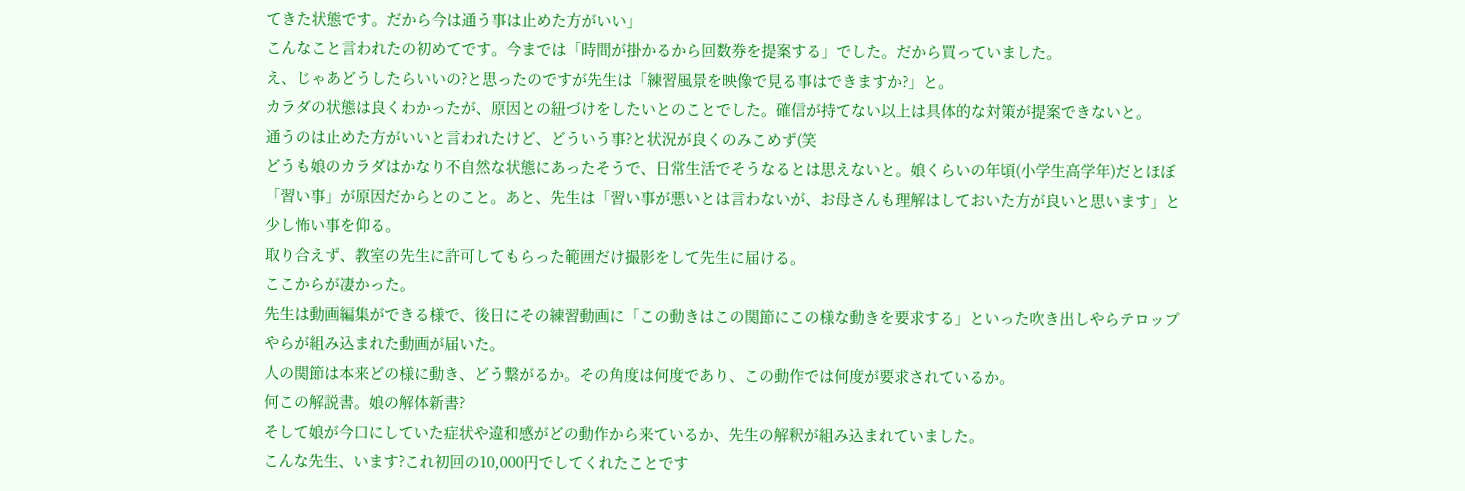てきた状態です。だから今は通う事は止めた方がいい」
こんなこと言われたの初めてです。今までは「時間が掛かるから回数券を提案する」でした。だから買っていました。
え、じゃあどうしたらいいの?と思ったのですが先生は「練習風景を映像で見る事はできますか?」と。
カラダの状態は良くわかったが、原因との紐づけをしたいとのことでした。確信が持てない以上は具体的な対策が提案できないと。
通うのは止めた方がいいと言われたけど、どういう事?と状況が良くのみこめず(笑
どうも娘のカラダはかなり不自然な状態にあったそうで、日常生活でそうなるとは思えないと。娘くらいの年頃(小学生高学年)だとほぼ「習い事」が原因だからとのこと。あと、先生は「習い事が悪いとは言わないが、お母さんも理解はしておいた方が良いと思います」と少し怖い事を仰る。
取り合えず、教室の先生に許可してもらった範囲だけ撮影をして先生に届ける。
ここからが凄かった。
先生は動画編集ができる様で、後日にその練習動画に「この動きはこの関節にこの様な動きを要求する」といった吹き出しやらテロップやらが組み込まれた動画が届いた。
人の関節は本来どの様に動き、どう繋がるか。その角度は何度であり、この動作では何度が要求されているか。
何この解説書。娘の解体新書?
そして娘が今口にしていた症状や違和感がどの動作から来ているか、先生の解釈が組み込まれていました。
こんな先生、います?これ初回の10,000円でしてくれたことです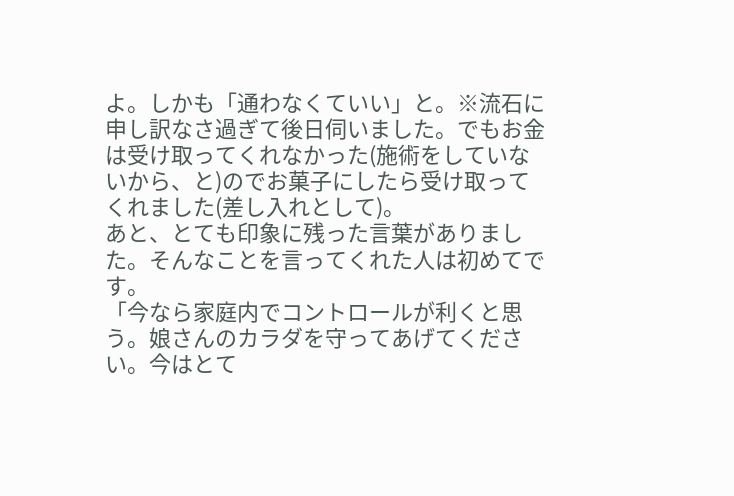よ。しかも「通わなくていい」と。※流石に申し訳なさ過ぎて後日伺いました。でもお金は受け取ってくれなかった(施術をしていないから、と)のでお菓子にしたら受け取ってくれました(差し入れとして)。
あと、とても印象に残った言葉がありました。そんなことを言ってくれた人は初めてです。
「今なら家庭内でコントロールが利くと思う。娘さんのカラダを守ってあげてください。今はとて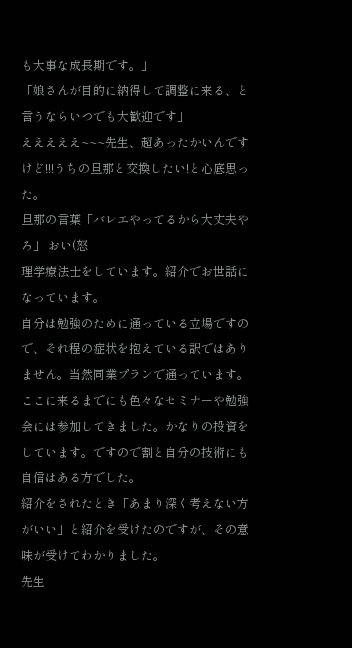も大事な成長期です。」
「娘さんが目的に納得して調整に来る、と言うならいつでも大歓迎です」
えええええ~~~先生、超あったかいんですけど!!!うちの旦那と交換したい!と心底思った。
旦那の言葉「バレエやってるから大丈夫やろ」 おい(怒
理学療法士をしています。紹介でお世話になっています。
自分は勉強のために通っている立場ですので、それ程の症状を抱えている訳ではありません。当然同業プランで通っています。
ここに来るまでにも色々なセミナーや勉強会には参加してきました。かなりの投資をしています。ですので割と自分の技術にも自信はある方でした。
紹介をされたとき「あまり深く考えない方がいい」と紹介を受けたのですが、その意味が受けてわかりました。
先生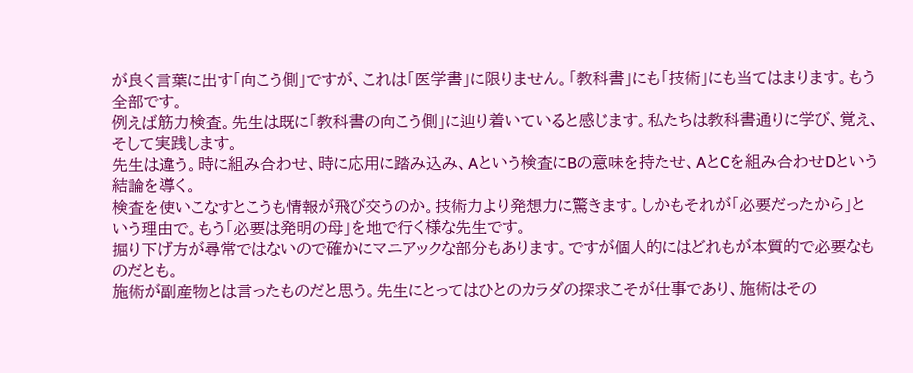が良く言葉に出す「向こう側」ですが、これは「医学書」に限りません。「教科書」にも「技術」にも当てはまります。もう全部です。
例えば筋力検査。先生は既に「教科書の向こう側」に辿り着いていると感じます。私たちは教科書通りに学び、覚え、そして実践します。
先生は違う。時に組み合わせ、時に応用に踏み込み、Aという検査にBの意味を持たせ、AとCを組み合わせDという結論を導く。
検査を使いこなすとこうも情報が飛び交うのか。技術力より発想力に驚きます。しかもそれが「必要だったから」という理由で。もう「必要は発明の母」を地で行く様な先生です。
掘り下げ方が尋常ではないので確かにマニアックな部分もあります。ですが個人的にはどれもが本質的で必要なものだとも。
施術が副産物とは言ったものだと思う。先生にとってはひとのカラダの探求こそが仕事であり、施術はその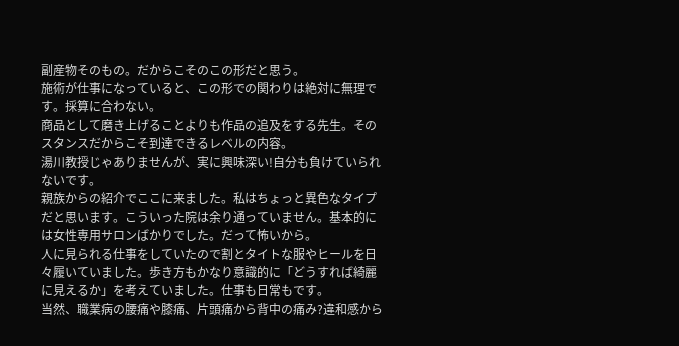副産物そのもの。だからこそのこの形だと思う。
施術が仕事になっていると、この形での関わりは絶対に無理です。採算に合わない。
商品として磨き上げることよりも作品の追及をする先生。そのスタンスだからこそ到達できるレベルの内容。
湯川教授じゃありませんが、実に興味深い!自分も負けていられないです。
親族からの紹介でここに来ました。私はちょっと異色なタイプだと思います。こういった院は余り通っていません。基本的には女性専用サロンばかりでした。だって怖いから。
人に見られる仕事をしていたので割とタイトな服やヒールを日々履いていました。歩き方もかなり意識的に「どうすれば綺麗に見えるか」を考えていました。仕事も日常もです。
当然、職業病の腰痛や膝痛、片頭痛から背中の痛み?違和感から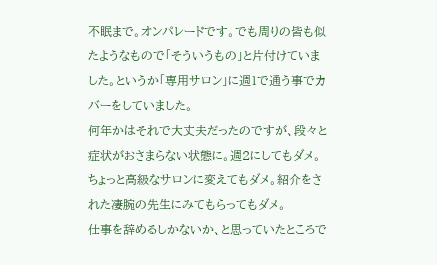不眠まで。オンパレードです。でも周りの皆も似たようなもので「そういうもの」と片付けていました。というか「専用サロン」に週1で通う事でカバーをしていました。
何年かはそれで大丈夫だったのですが、段々と症状がおさまらない状態に。週2にしてもダメ。ちょっと高級なサロンに変えてもダメ。紹介をされた凄腕の先生にみてもらってもダメ。
仕事を辞めるしかないか、と思っていたところで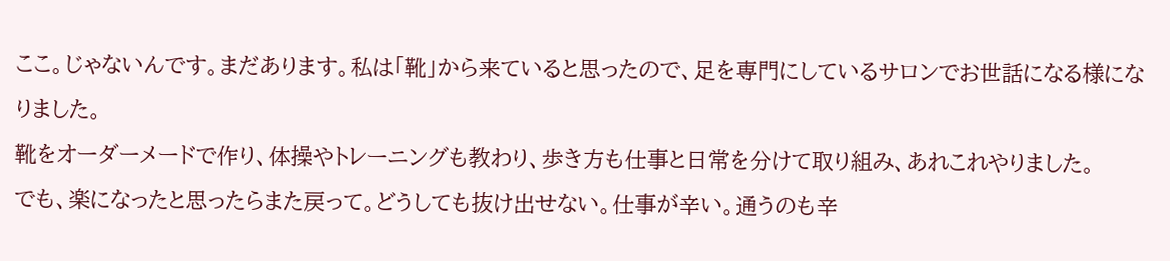ここ。じゃないんです。まだあります。私は「靴」から来ていると思ったので、足を専門にしているサロンでお世話になる様になりました。
靴をオーダーメードで作り、体操やトレーニングも教わり、歩き方も仕事と日常を分けて取り組み、あれこれやりました。
でも、楽になったと思ったらまた戻って。どうしても抜け出せない。仕事が辛い。通うのも辛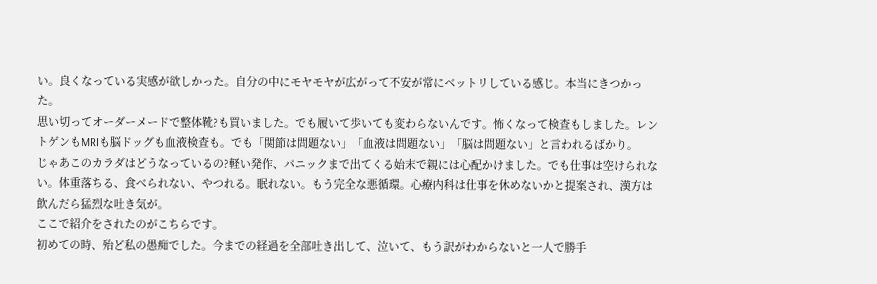い。良くなっている実感が欲しかった。自分の中にモヤモヤが広がって不安が常にベットリしている感じ。本当にきつかった。
思い切ってオーダーメードで整体靴?も買いました。でも履いて歩いても変わらないんです。怖くなって検査もしました。レントゲンもMRIも脳ドッグも血液検査も。でも「関節は問題ない」「血液は問題ない」「脳は問題ない」と言われるばかり。
じゃあこのカラダはどうなっているの?軽い発作、パニックまで出てくる始末で親には心配かけました。でも仕事は空けられない。体重落ちる、食べられない、やつれる。眠れない。もう完全な悪循環。心療内科は仕事を休めないかと提案され、漢方は飲んだら猛烈な吐き気が。
ここで紹介をされたのがこちらです。
初めての時、殆ど私の愚痴でした。今までの経過を全部吐き出して、泣いて、もう訳がわからないと一人で勝手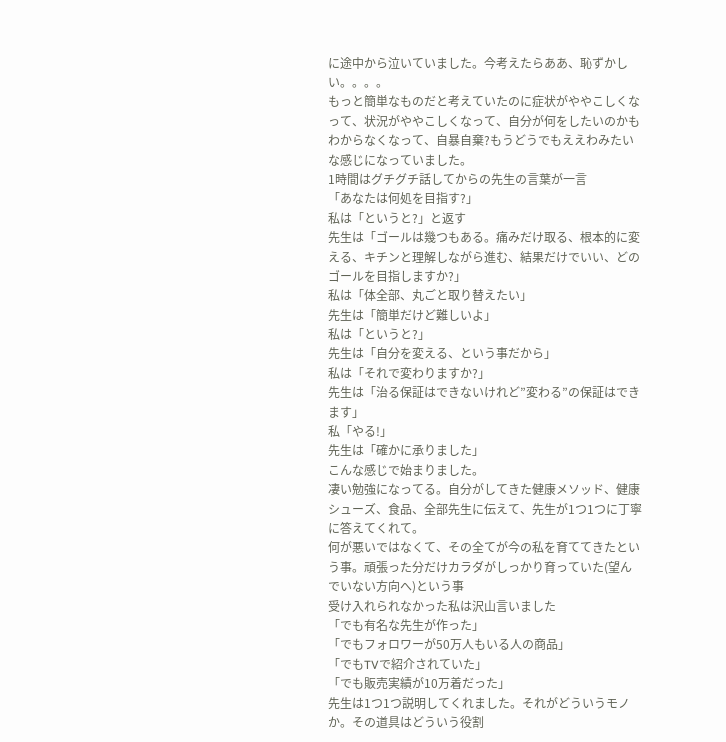に途中から泣いていました。今考えたらああ、恥ずかしい。。。。
もっと簡単なものだと考えていたのに症状がややこしくなって、状況がややこしくなって、自分が何をしたいのかもわからなくなって、自暴自棄?もうどうでもええわみたいな感じになっていました。
1時間はグチグチ話してからの先生の言葉が一言
「あなたは何処を目指す?」
私は「というと?」と返す
先生は「ゴールは幾つもある。痛みだけ取る、根本的に変える、キチンと理解しながら進む、結果だけでいい、どのゴールを目指しますか?」
私は「体全部、丸ごと取り替えたい」
先生は「簡単だけど難しいよ」
私は「というと?」
先生は「自分を変える、という事だから」
私は「それで変わりますか?」
先生は「治る保証はできないけれど”変わる”の保証はできます」
私「やる!」
先生は「確かに承りました」
こんな感じで始まりました。
凄い勉強になってる。自分がしてきた健康メソッド、健康シューズ、食品、全部先生に伝えて、先生が1つ1つに丁寧に答えてくれて。
何が悪いではなくて、その全てが今の私を育ててきたという事。頑張った分だけカラダがしっかり育っていた(望んでいない方向へ)という事
受け入れられなかった私は沢山言いました
「でも有名な先生が作った」
「でもフォロワーが50万人もいる人の商品」
「でもTVで紹介されていた」
「でも販売実績が10万着だった」
先生は1つ1つ説明してくれました。それがどういうモノか。その道具はどういう役割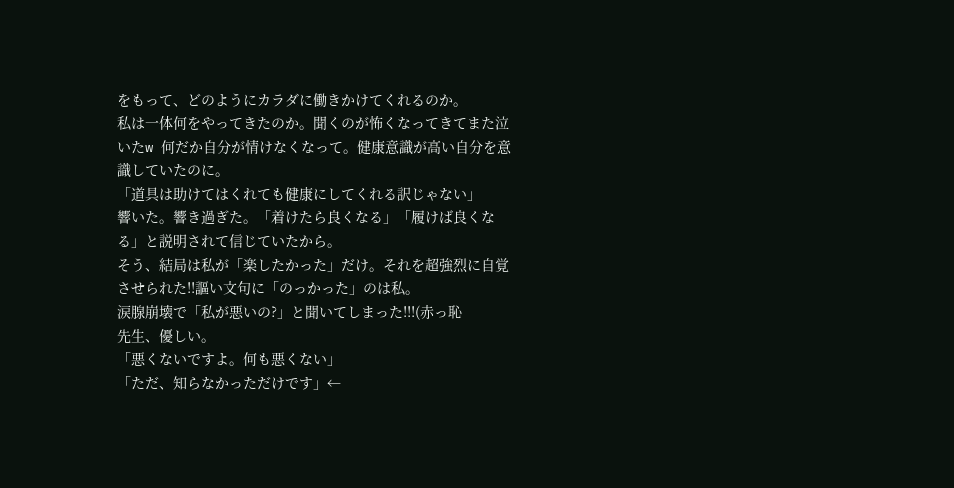をもって、どのようにカラダに働きかけてくれるのか。
私は一体何をやってきたのか。聞くのが怖くなってきてまた泣いたw 何だか自分が情けなくなって。健康意識が高い自分を意識していたのに。
「道具は助けてはくれても健康にしてくれる訳じゃない」
響いた。響き過ぎた。「着けたら良くなる」「履けば良くなる」と説明されて信じていたから。
そう、結局は私が「楽したかった」だけ。それを超強烈に自覚させられた!!謳い文句に「のっかった」のは私。
涙腺崩壊で「私が悪いの?」と聞いてしまった!!!(赤っ恥
先生、優しい。
「悪くないですよ。何も悪くない」
「ただ、知らなかっただけです」←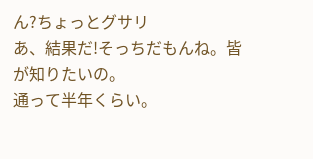ん?ちょっとグサリ
あ、結果だ!そっちだもんね。皆が知りたいの。
通って半年くらい。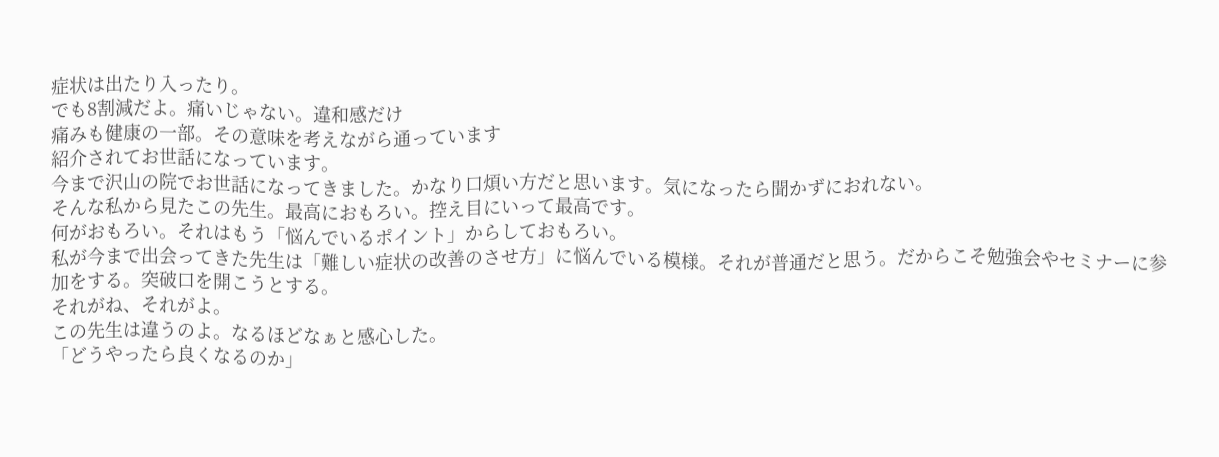症状は出たり入ったり。
でも8割減だよ。痛いじゃない。違和感だけ
痛みも健康の一部。その意味を考えながら通っています
紹介されてお世話になっています。
今まで沢山の院でお世話になってきました。かなり口煩い方だと思います。気になったら聞かずにおれない。
そんな私から見たこの先生。最高におもろい。控え目にいって最高です。
何がおもろい。それはもう「悩んでいるポイント」からしておもろい。
私が今まで出会ってきた先生は「難しい症状の改善のさせ方」に悩んでいる模様。それが普通だと思う。だからこそ勉強会やセミナーに参加をする。突破口を開こうとする。
それがね、それがよ。
この先生は違うのよ。なるほどなぁと感心した。
「どうやったら良くなるのか」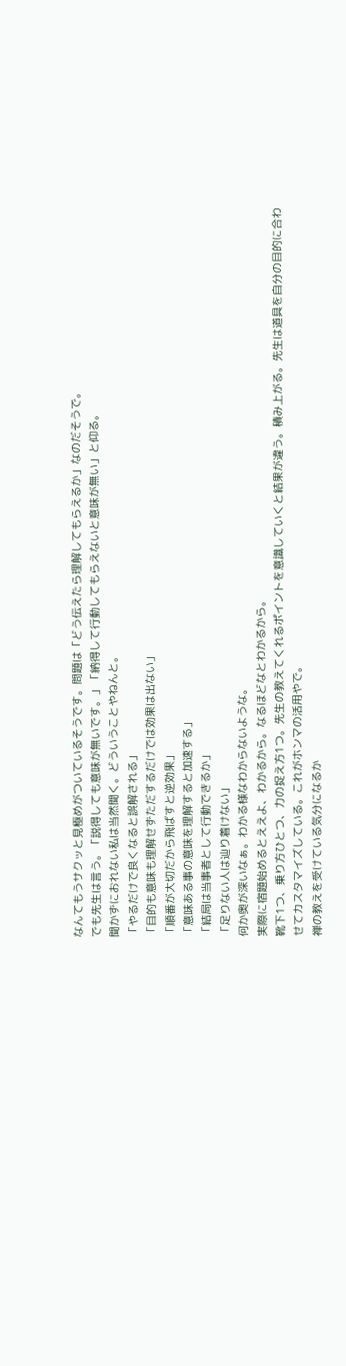なんてもうサクッと見極めがついているそうです。問題は「どう伝えたら理解してもらえるか」なのだそうで。
でも先生は言う。「説得しても意味が無いです。」「納得して行動してもらえないと意味が無い」と仰る。
聞かずにおれない私は当然聞く。どういうことやねんと。
「やるだけで良くなると誤解される」
「目的も意味も理解せずただするだけでは効果は出ない」
「順番が大切だから飛ばすと逆効果」
「意味ある事の意味を理解すると加速する」
「結局は当事者として行動できるか」
「足りない人は辿り着けない」
何か奥が深いなぁ。わかる様なわからないような。
実際に宿題始めるとええよ、わかるから。なるほどなとわかるから。
靴下1つ、乗り方ひとつ、力の捉え方1つ。先生の教えてくれるポイントを意識していくと結果が違う。積み上がる。先生は道具を自分の目的に合わせてカスタマイズしている。これがホンマの活用やで。
禅の教えを受けている気分になるか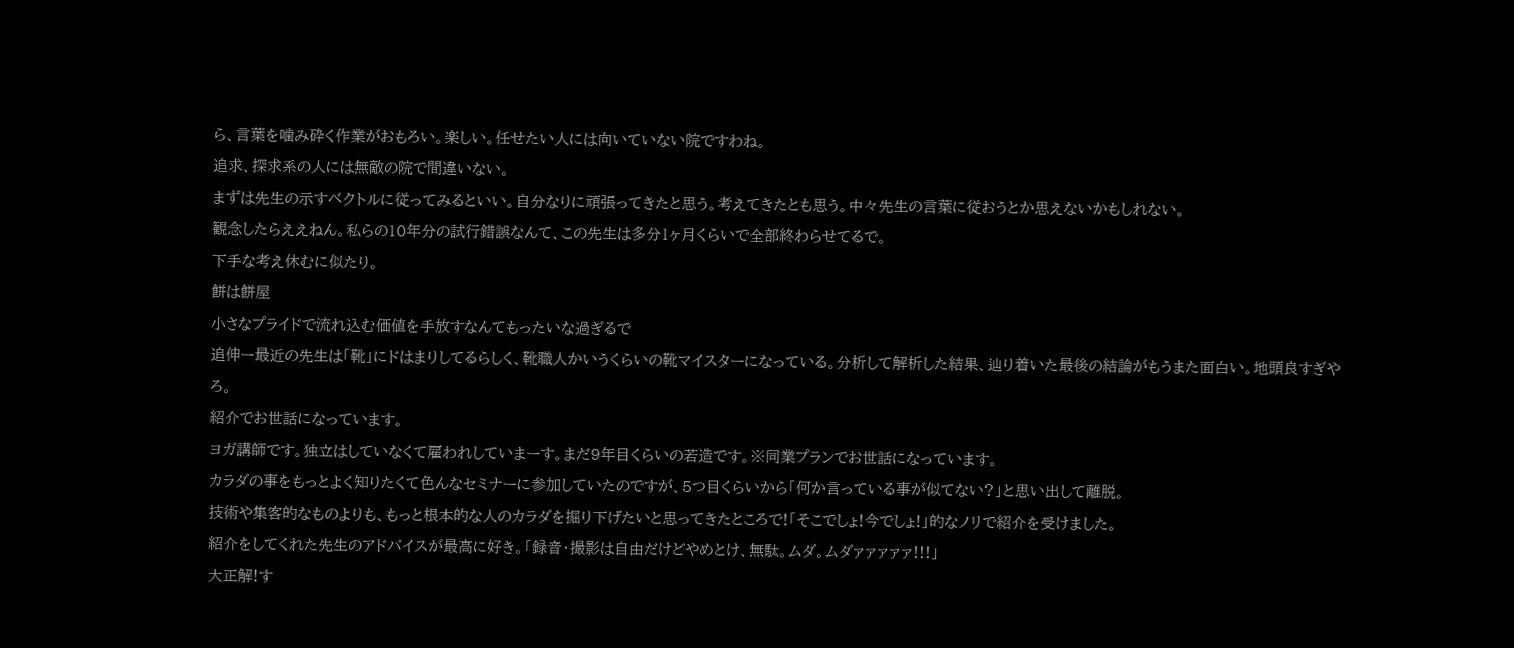ら、言葉を噛み砕く作業がおもろい。楽しい。任せたい人には向いていない院ですわね。
追求、探求系の人には無敵の院で間違いない。
まずは先生の示すベクトルに従ってみるといい。自分なりに頑張ってきたと思う。考えてきたとも思う。中々先生の言葉に従おうとか思えないかもしれない。
観念したらええねん。私らの10年分の試行錯誤なんて、この先生は多分1ヶ月くらいで全部終わらせてるで。
下手な考え休むに似たり。
餅は餅屋
小さなプライドで流れ込む価値を手放すなんてもったいな過ぎるで
追伸ー最近の先生は「靴」にドはまりしてるらしく、靴職人かいうくらいの靴マイスターになっている。分析して解析した結果、辿り着いた最後の結論がもうまた面白い。地頭良すぎやろ。
紹介でお世話になっています。
ヨガ講師です。独立はしていなくて雇われしていまーす。まだ9年目くらいの若造です。※同業プランでお世話になっています。
カラダの事をもっとよく知りたくて色んなセミナーに参加していたのですが、5つ目くらいから「何か言っている事が似てない?」と思い出して離脱。
技術や集客的なものよりも、もっと根本的な人のカラダを掘り下げたいと思ってきたところで!「そこでしょ!今でしょ!」的なノリで紹介を受けました。
紹介をしてくれた先生のアドバイスが最高に好き。「録音・撮影は自由だけどやめとけ、無駄。ムダ。ムダァァァァァ!!!」
大正解!す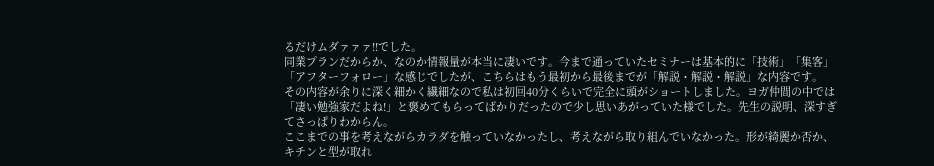るだけムダァァァ!!でした。
同業プランだからか、なのか情報量が本当に凄いです。今まで通っていたセミナーは基本的に「技術」「集客」「アフターフォロー」な感じでしたが、こちらはもう最初から最後までが「解説・解説・解説」な内容です。
その内容が余りに深く細かく繊細なので私は初回40分くらいで完全に頭がショートしました。ヨガ仲間の中では「凄い勉強家だよね!」と褒めてもらってばかりだったので少し思いあがっていた様でした。先生の説明、深すぎてさっぱりわからん。
ここまでの事を考えながらカラダを触っていなかったし、考えながら取り組んでいなかった。形が綺麗か否か、キチンと型が取れ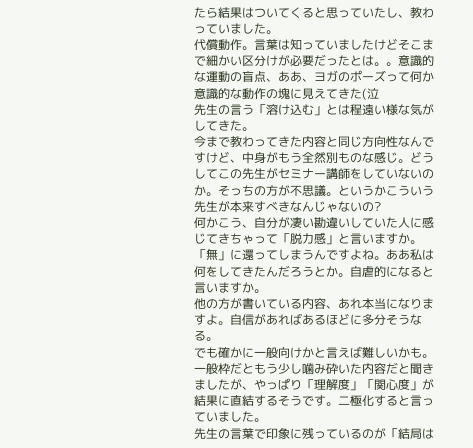たら結果はついてくると思っていたし、教わっていました。
代償動作。言葉は知っていましたけどそこまで細かい区分けが必要だったとは。。意識的な運動の盲点、ああ、ヨガのポーズって何か意識的な動作の塊に見えてきた(泣
先生の言う「溶け込む」とは程遠い様な気がしてきた。
今まで教わってきた内容と同じ方向性なんですけど、中身がもう全然別ものな感じ。どうしてこの先生がセミナー講師をしていないのか。そっちの方が不思議。というかこういう先生が本来すべきなんじゃないの?
何かこう、自分が凄い勘違いしていた人に感じてきちゃって「脱力感」と言いますか。「無」に還ってしまうんですよね。ああ私は何をしてきたんだろうとか。自虐的になると言いますか。
他の方が書いている内容、あれ本当になりますよ。自信があればあるほどに多分そうなる。
でも確かに一般向けかと言えば難しいかも。一般枠だともう少し噛み砕いた内容だと聞きましたが、やっぱり「理解度」「関心度」が結果に直結するそうです。二極化すると言っていました。
先生の言葉で印象に残っているのが「結局は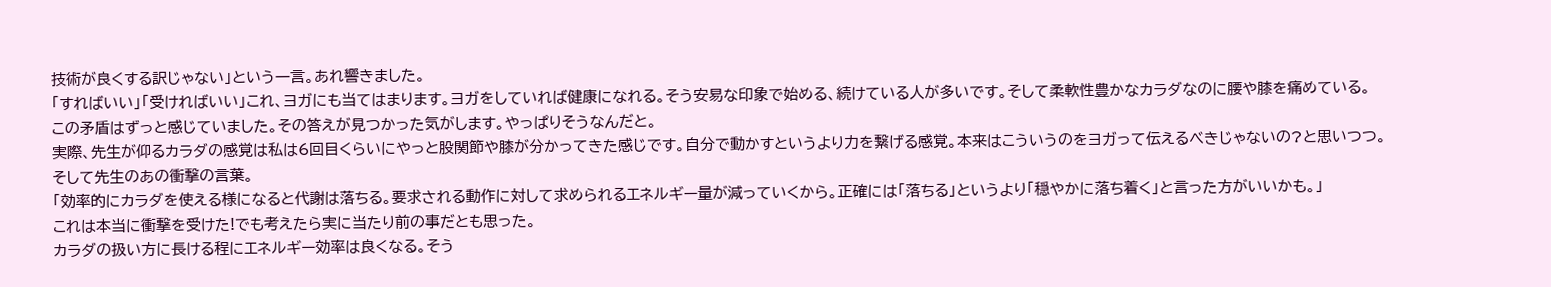技術が良くする訳じゃない」という一言。あれ響きました。
「すればいい」「受ければいい」これ、ヨガにも当てはまります。ヨガをしていれば健康になれる。そう安易な印象で始める、続けている人が多いです。そして柔軟性豊かなカラダなのに腰や膝を痛めている。
この矛盾はずっと感じていました。その答えが見つかった気がします。やっぱりそうなんだと。
実際、先生が仰るカラダの感覚は私は6回目くらいにやっと股関節や膝が分かってきた感じです。自分で動かすというより力を繋げる感覚。本来はこういうのをヨガって伝えるべきじゃないの?と思いつつ。
そして先生のあの衝撃の言葉。
「効率的にカラダを使える様になると代謝は落ちる。要求される動作に対して求められるエネルギー量が減っていくから。正確には「落ちる」というより「穏やかに落ち着く」と言った方がいいかも。」
これは本当に衝撃を受けた!でも考えたら実に当たり前の事だとも思った。
カラダの扱い方に長ける程にエネルギー効率は良くなる。そう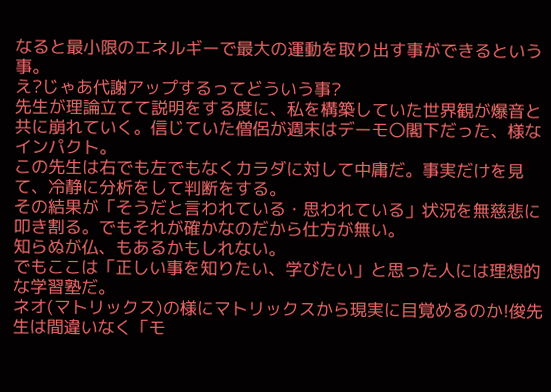なると最小限のエネルギーで最大の運動を取り出す事ができるという事。
え?じゃあ代謝アップするってどういう事?
先生が理論立てて説明をする度に、私を構築していた世界観が爆音と共に崩れていく。信じていた僧侶が週末はデーモ〇閣下だった、様なインパクト。
この先生は右でも左でもなくカラダに対して中庸だ。事実だけを見て、冷静に分析をして判断をする。
その結果が「そうだと言われている・思われている」状況を無慈悲に叩き割る。でもそれが確かなのだから仕方が無い。
知らぬが仏、もあるかもしれない。
でもここは「正しい事を知りたい、学びたい」と思った人には理想的な学習塾だ。
ネオ(マトリックス)の様にマトリックスから現実に目覚めるのか!俊先生は間違いなく「モ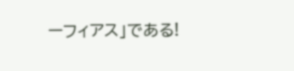ーフィアス」である!